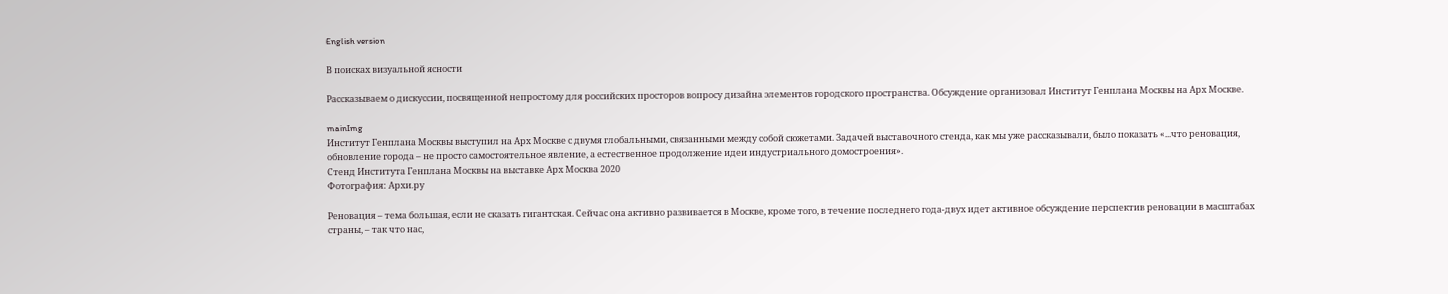English version

В поисках визуальной ясности

Рассказываем о дискуссии, посвященной непростому для российских просторов вопросу дизайна элементов городского пространства. Обсуждение организовал Институт Генплана Москвы на Арх Москве.

mainImg
Институт Генплана Москвы выступил на Арх Москве с двумя глобальными, связанными между собой сюжетами. Задачей выставочного стенда, как мы уже рассказывали, было показать «...что реновация, обновление города – не просто самостоятельное явление, а естественное продолжение идеи индустриального домостроения».
Стенд Института Генплана Москвы на выставке Арх Москва 2020
Фотография: Архи.ру

Реновация – тема большая, если не сказать гигантская. Сейчас она активно развивается в Москве, кроме того, в течение последнего года-двух идет активное обсуждение перспектив реновации в масштабах страны, – так что нас,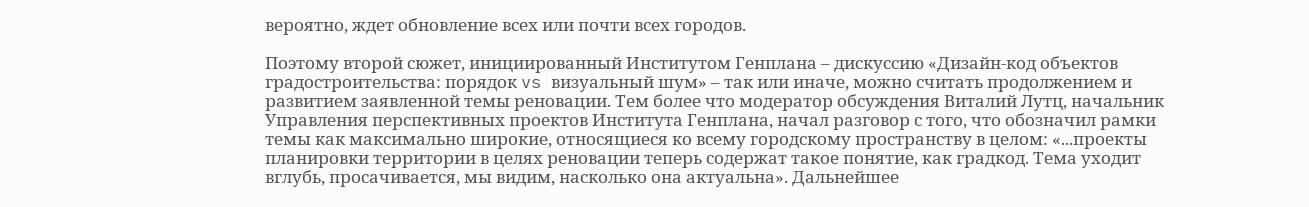вероятно, ждет обновление всех или почти всех городов.

Поэтому второй сюжет, инициированный Институтом Генплана – дискуссию «Дизайн-код объектов градостроительства: порядок vs визуальный шум» – так или иначе, можно считать продолжением и развитием заявленной темы реновации. Тем более что модератор обсуждения Виталий Лутц, начальник Управления перспективных проектов Института Генплана, начал разговор с того, что обозначил рамки темы как максимально широкие, относящиеся ко всему городскому пространству в целом: «...проекты планировки территории в целях реновации теперь содержат такое понятие, как градкод. Тема уходит вглубь, просачивается, мы видим, насколько она актуальна». Дальнейшее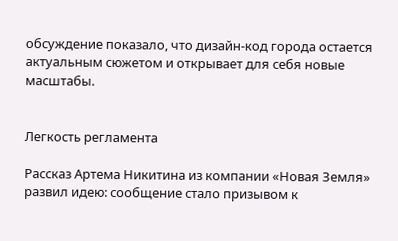обсуждение показало, что дизайн-код города остается актуальным сюжетом и открывает для себя новые масштабы.


Легкость регламента

Рассказ Артема Никитина из компании «Новая Земля» развил идею: сообщение стало призывом к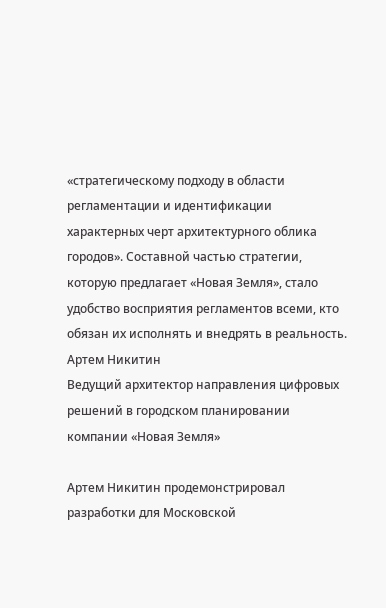«стратегическому подходу в области регламентации и идентификации характерных черт архитектурного облика городов». Составной частью стратегии, которую предлагает «Новая Земля», стало удобство восприятия регламентов всеми, кто обязан их исполнять и внедрять в реальность.
Артем Никитин
Ведущий архитектор направления цифровых решений в городском планировании компании «Новая Земля»

Артем Никитин продемонстрировал разработки для Московской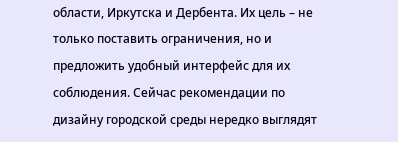области, Иркутска и Дербента. Их цель – не только поставить ограничения, но и предложить удобный интерфейс для их соблюдения. Сейчас рекомендации по дизайну городской среды нередко выглядят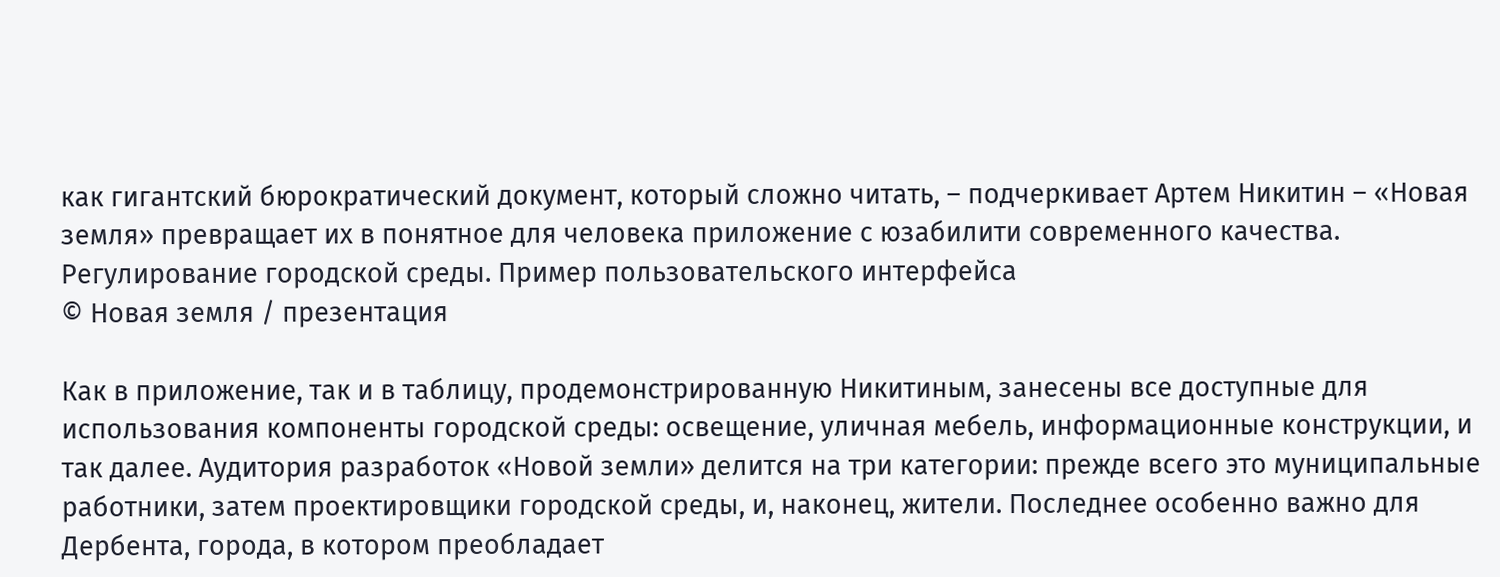как гигантский бюрократический документ, который сложно читать, – подчеркивает Артем Никитин – «Новая земля» превращает их в понятное для человека приложение с юзабилити современного качества.
Регулирование городской среды. Пример пользовательского интерфейса
© Новая земля / презентация

Как в приложение, так и в таблицу, продемонстрированную Никитиным, занесены все доступные для использования компоненты городской среды: освещение, уличная мебель, информационные конструкции, и так далее. Аудитория разработок «Новой земли» делится на три категории: прежде всего это муниципальные работники, затем проектировщики городской среды, и, наконец, жители. Последнее особенно важно для Дербента, города, в котором преобладает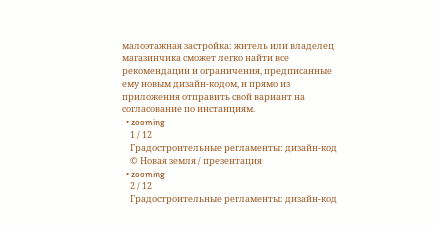малоэтажная застройка: житель или владелец магазинчика сможет легко найти все рекомендации и ограничения, предписанные ему новым дизайн-кодом, и прямо из приложения отправить свой вариант на согласование по инстанциям.
  • zooming
    1 / 12
    Градостроительные регламенты: дизайн-код
    © Новая земля / презентация
  • zooming
    2 / 12
    Градостроительные регламенты: дизайн-код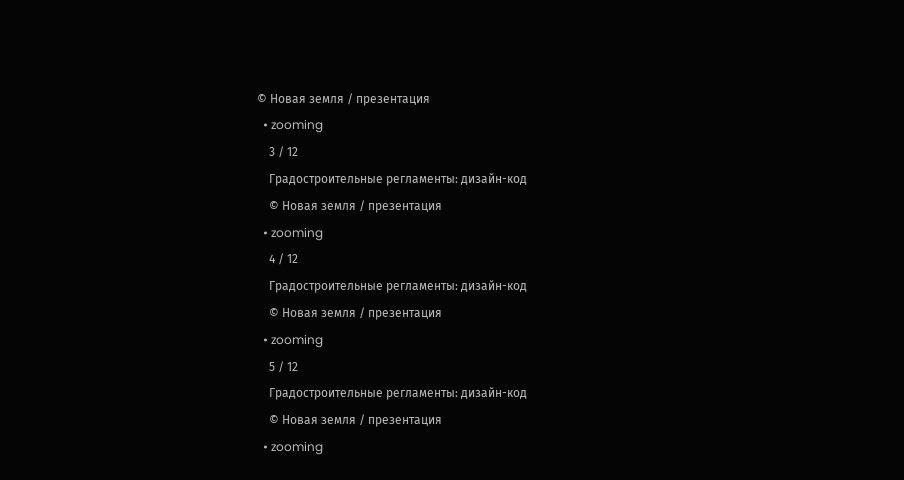© Новая земля / презентация
  • zooming
    3 / 12
    Градостроительные регламенты: дизайн-код
    © Новая земля / презентация
  • zooming
    4 / 12
    Градостроительные регламенты: дизайн-код
    © Новая земля / презентация
  • zooming
    5 / 12
    Градостроительные регламенты: дизайн-код
    © Новая земля / презентация
  • zooming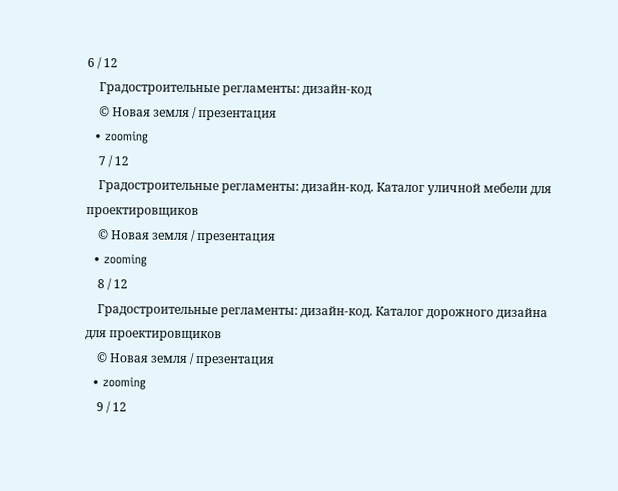6 / 12
    Градостроительные регламенты: дизайн-код
    © Новая земля / презентация
  • zooming
    7 / 12
    Градостроительные регламенты: дизайн-код. Каталог уличной мебели для проектировщиков
    © Новая земля / презентация
  • zooming
    8 / 12
    Градостроительные регламенты: дизайн-код. Каталог дорожного дизайна для проектировщиков
    © Новая земля / презентация
  • zooming
    9 / 12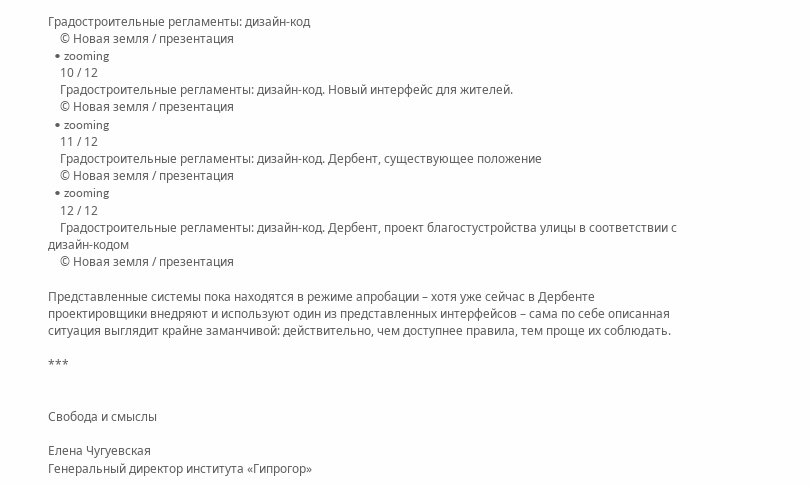Градостроительные регламенты: дизайн-код
    © Новая земля / презентация
  • zooming
    10 / 12
    Градостроительные регламенты: дизайн-код. Новый интерфейс для жителей.
    © Новая земля / презентация
  • zooming
    11 / 12
    Градостроительные регламенты: дизайн-код. Дербент, существующее положение
    © Новая земля / презентация
  • zooming
    12 / 12
    Градостроительные регламенты: дизайн-код. Дербент, проект благостустройства улицы в соответствии с дизайн-кодом
    © Новая земля / презентация

Представленные системы пока находятся в режиме апробации – хотя уже сейчас в Дербенте проектировщики внедряют и используют один из представленных интерфейсов – сама по себе описанная ситуация выглядит крайне заманчивой: действительно, чем доступнее правила, тем проще их соблюдать.

***


Свобода и смыслы

Елена Чугуевская
Генеральный директор института «Гипрогор»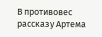В противовес рассказу Артема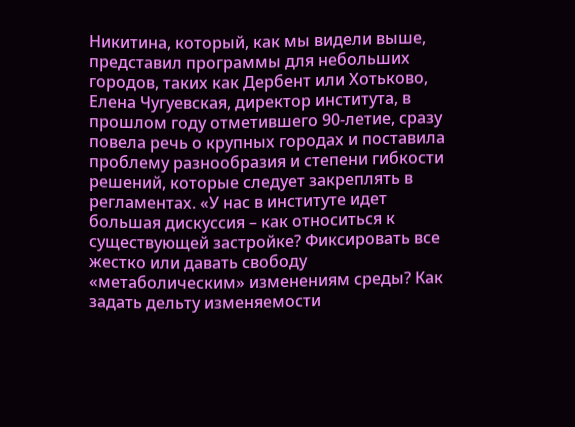Никитина, который, как мы видели выше, представил программы для небольших городов, таких как Дербент или Хотьково, Елена Чугуевская, директор института, в прошлом году отметившего 90-летие, сразу повела речь о крупных городах и поставила проблему разнообразия и степени гибкости решений, которые следует закреплять в регламентах. «У нас в институте идет большая дискуссия – как относиться к существующей застройке? Фиксировать все жестко или давать свободу «метаболическим» изменениям среды? Как задать дельту изменяемости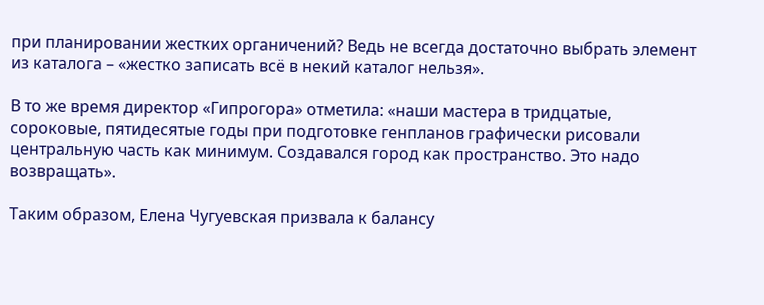при планировании жестких органичений? Ведь не всегда достаточно выбрать элемент из каталога – «жестко записать всё в некий каталог нельзя».

В то же время директор «Гипрогора» отметила: «наши мастера в тридцатые, сороковые, пятидесятые годы при подготовке генпланов графически рисовали центральную часть как минимум. Создавался город как пространство. Это надо возвращать».

Таким образом, Елена Чугуевская призвала к балансу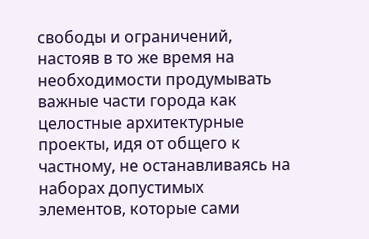свободы и ограничений, настояв в то же время на необходимости продумывать важные части города как целостные архитектурные проекты, идя от общего к частному, не останавливаясь на наборах допустимых элементов, которые сами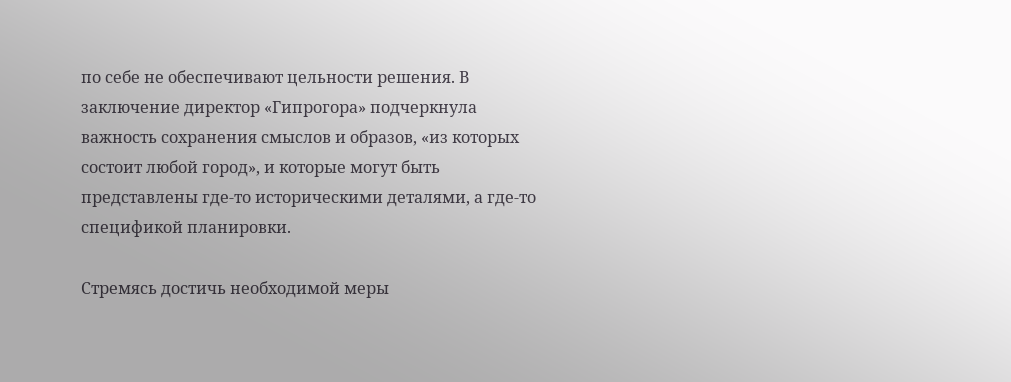по себе не обеспечивают цельности решения. В заключение директор «Гипрогора» подчеркнула важность сохранения смыслов и образов, «из которых состоит любой город», и которые могут быть представлены где-то историческими деталями, а где-то спецификой планировки.

Стремясь достичь необходимой меры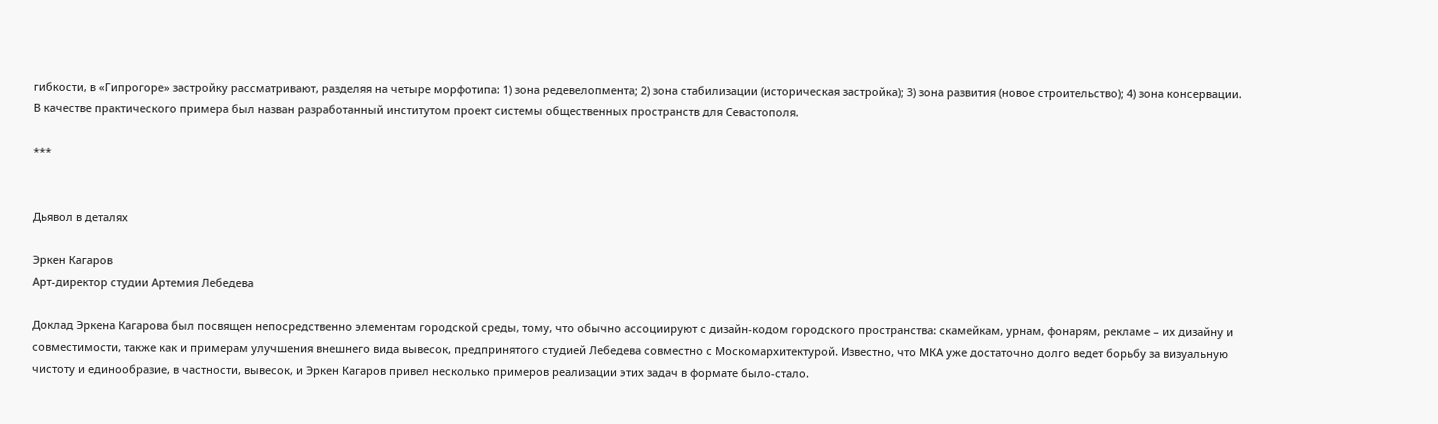гибкости, в «Гипрогоре» застройку рассматривают, разделяя на четыре морфотипа: 1) зона редевелопмента; 2) зона стабилизации (историческая застройка); 3) зона развития (новое строительство); 4) зона консервации. В качестве практического примера был назван разработанный институтом проект системы общественных пространств для Севастополя.

***


Дьявол в деталях

Эркен Кагаров
Арт-директор студии Артемия Лебедева

Доклад Эркена Кагарова был посвящен непосредственно элементам городской среды, тому, что обычно ассоциируют с дизайн-кодом городского пространства: скамейкам, урнам, фонарям, рекламе – их дизайну и совместимости, также как и примерам улучшения внешнего вида вывесок, предпринятого студией Лебедева совместно с Москомархитектурой. Известно, что МКА уже достаточно долго ведет борьбу за визуальную чистоту и единообразие, в частности, вывесок, и Эркен Кагаров привел несколько примеров реализации этих задач в формате было-стало.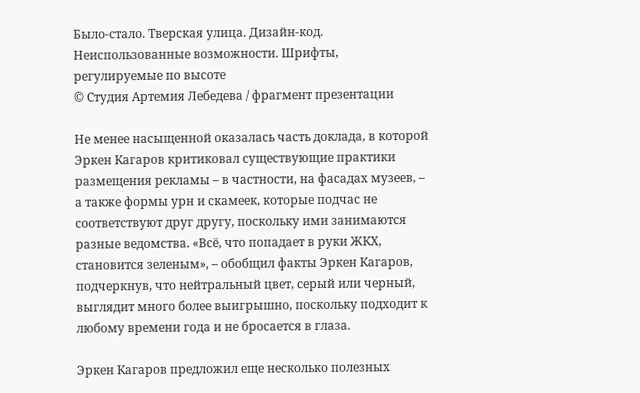Было-стало. Тверская улица. Дизайн-код. Неиспользованные возможности. Шрифты, регулируемые по высоте
© Студия Артемия Лебедева / фрагмент презентации

Не менее насыщенной оказалась часть доклада, в которой Эркен Кагаров критиковал существующие практики размещения рекламы – в частности, на фасадах музеев, – а также формы урн и скамеек, которые подчас не соответствуют друг другу, поскольку ими занимаются разные ведомства. «Всё, что попадает в руки ЖКХ, становится зеленым», – обобщил факты Эркен Кагаров, подчеркнув, что нейтральный цвет, серый или черный, выглядит много более выигрышно, поскольку подходит к любому времени года и не бросается в глаза.

Эркен Кагаров предложил еще несколько полезных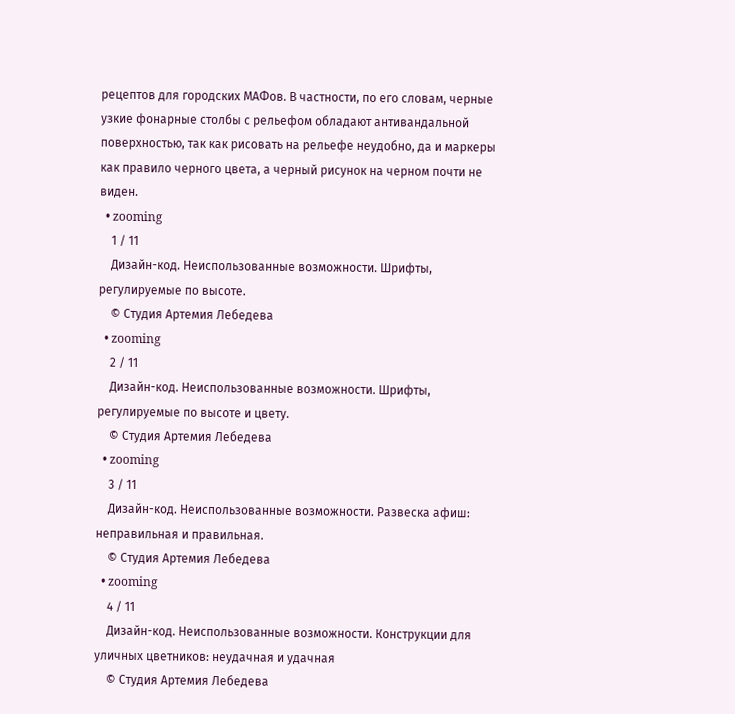рецептов для городских МАФов. В частности, по его словам, черные узкие фонарные столбы с рельефом обладают антивандальной поверхностью, так как рисовать на рельефе неудобно, да и маркеры как правило черного цвета, а черный рисунок на черном почти не виден.
  • zooming
    1 / 11
    Дизайн-код. Неиспользованные возможности. Шрифты, регулируемые по высоте.
    © Студия Артемия Лебедева
  • zooming
    2 / 11
    Дизайн-код. Неиспользованные возможности. Шрифты, регулируемые по высоте и цвету.
    © Студия Артемия Лебедева
  • zooming
    3 / 11
    Дизайн-код. Неиспользованные возможности. Развеска афиш: неправильная и правильная.
    © Студия Артемия Лебедева
  • zooming
    4 / 11
    Дизайн-код. Неиспользованные возможности. Конструкции для уличных цветников: неудачная и удачная
    © Студия Артемия Лебедева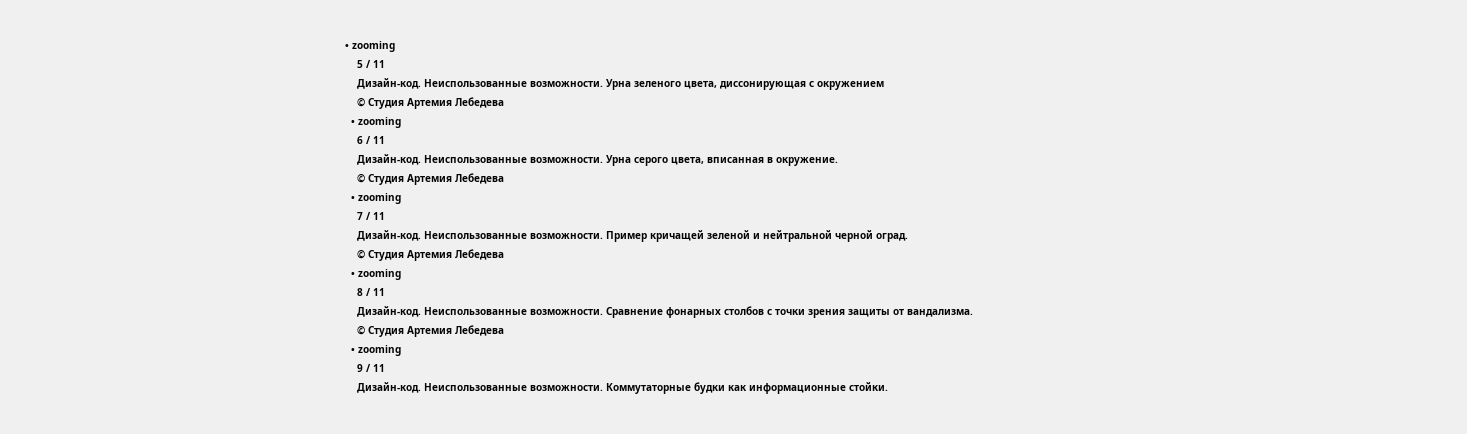• zooming
    5 / 11
    Дизайн-код. Неиспользованные возможности. Урна зеленого цвета, диссонирующая с окружением
    © Студия Артемия Лебедева
  • zooming
    6 / 11
    Дизайн-код. Неиспользованные возможности. Урна серого цвета, вписанная в окружение.
    © Студия Артемия Лебедева
  • zooming
    7 / 11
    Дизайн-код. Неиспользованные возможности. Пример кричащей зеленой и нейтральной черной оград.
    © Студия Артемия Лебедева
  • zooming
    8 / 11
    Дизайн-код. Неиспользованные возможности. Сравнение фонарных столбов с точки зрения защиты от вандализма.
    © Студия Артемия Лебедева
  • zooming
    9 / 11
    Дизайн-код. Неиспользованные возможности. Коммутаторные будки как информационные стойки.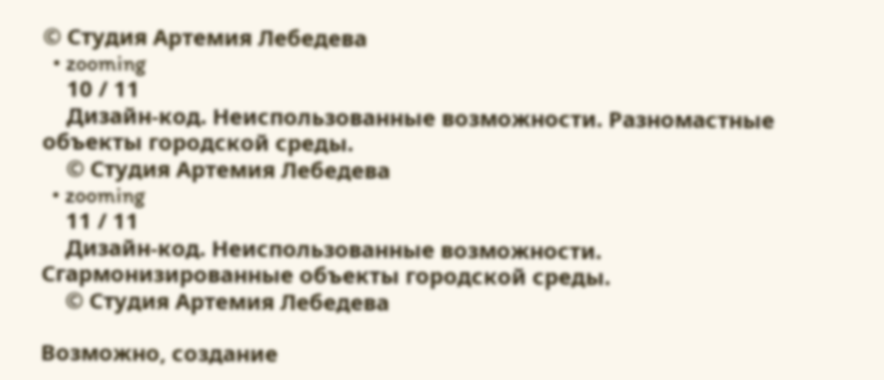© Студия Артемия Лебедева
  • zooming
    10 / 11
    Дизайн-код. Неиспользованные возможности. Разномастные объекты городской среды.
    © Студия Артемия Лебедева
  • zooming
    11 / 11
    Дизайн-код. Неиспользованные возможности. Сгармонизированные объекты городской среды.
    © Студия Артемия Лебедева

Возможно, создание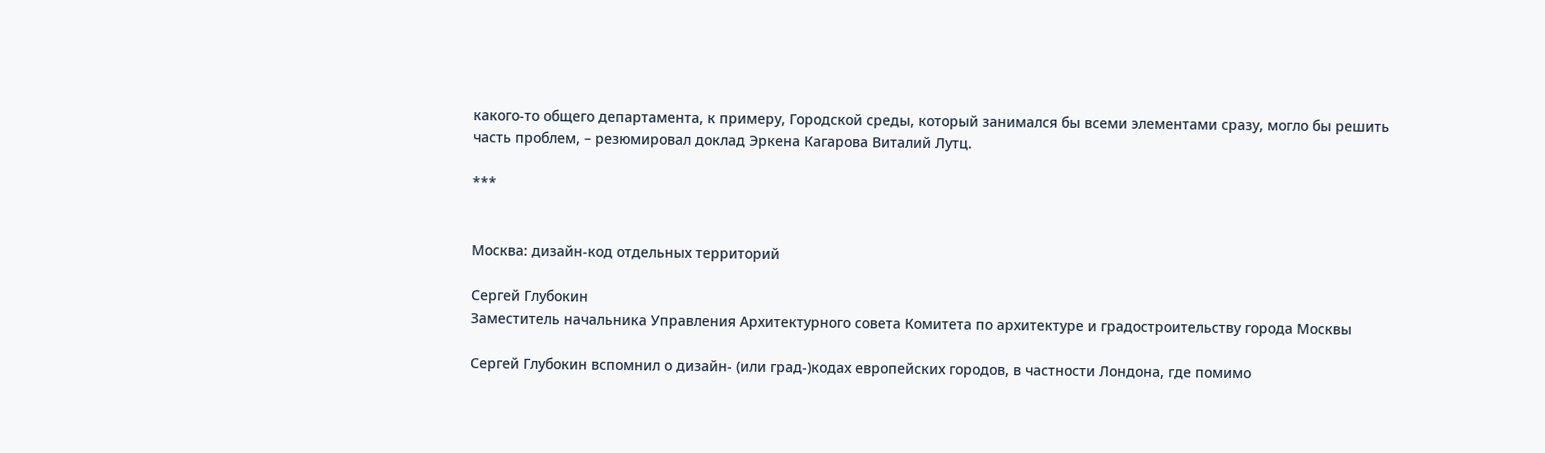какого-то общего департамента, к примеру, Городской среды, который занимался бы всеми элементами сразу, могло бы решить часть проблем, – резюмировал доклад Эркена Кагарова Виталий Лутц.

***


Москва: дизайн-код отдельных территорий

Сергей Глубокин
Заместитель начальника Управления Архитектурного совета Комитета по архитектуре и градостроительству города Москвы

Сергей Глубокин вспомнил о дизайн- (или град-)кодах европейских городов, в частности Лондона, где помимо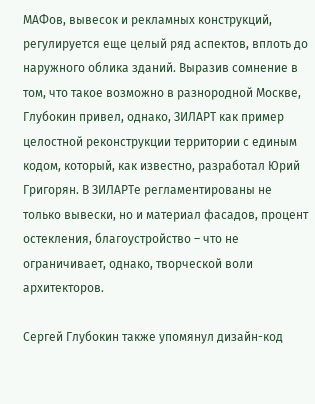МАФов, вывесок и рекламных конструкций, регулируется еще целый ряд аспектов, вплоть до наружного облика зданий. Выразив сомнение в том, что такое возможно в разнородной Москве, Глубокин привел, однако, ЗИЛАРТ как пример целостной реконструкции территории с единым кодом, который, как известно, разработал Юрий Григорян. В ЗИЛАРТе регламентированы не только вывески, но и материал фасадов, процент остекления, благоустройство – что не ограничивает, однако, творческой воли архитекторов.

Сергей Глубокин также упомянул дизайн-код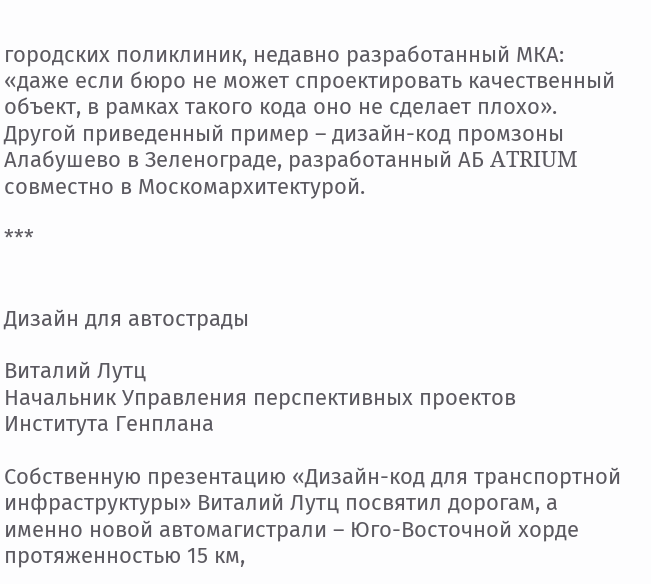городских поликлиник, недавно разработанный МКА: «даже если бюро не может спроектировать качественный объект, в рамках такого кода оно не сделает плохо». Другой приведенный пример – дизайн-код промзоны Алабушево в Зеленограде, разработанный АБ ATRIUM совместно в Москомархитектурой.

***


Дизайн для автострады

Виталий Лутц
Начальник Управления перспективных проектов Института Генплана

Собственную презентацию «Дизайн-код для транспортной инфраструктуры» Виталий Лутц посвятил дорогам, а именно новой автомагистрали – Юго-Восточной хорде протяженностью 15 км,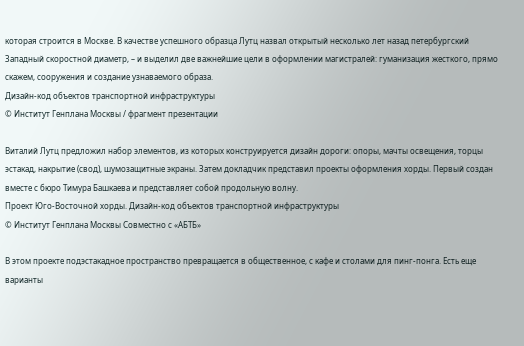которая строится в Москве. В качестве успешного образца Лутц назвал открытый несколько лет назад петербургский Западный скоростной диаметр, – и выделил две важнейшие цели в оформлении магистралей: гуманизация жесткого, прямо скажем, сооружения и создание узнаваемого образа.
Дизайн-код объектов транспортной инфраструктуры
© Институт Генплана Москвы / фрагмент презентации

Виталий Лутц предложил набор элементов, из которых конструируется дизайн дороги: опоры, мачты освещения, торцы эстакад, накрытие (свод), шумозащитные экраны. Затем докладчик представил проекты оформления хорды. Первый создан вместе с бюро Тимура Башкаева и представляет собой продольную волну.
Проект Юго-Восточной хорды. Дизайн-код объектов транспортной инфраструктуры
© Институт Генплана Москвы Совместно с «АБТБ»

В этом проекте подэстакадное пространство превращается в общественное, с кафе и столами для пинг-понга. Есть еще варианты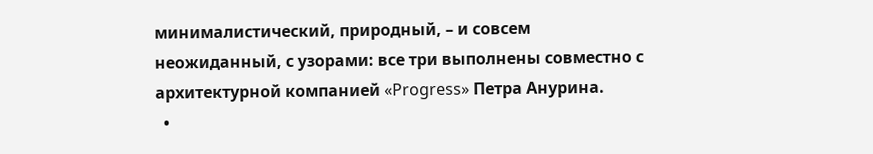минималистический, природный, – и совсем неожиданный, с узорами: все три выполнены совместно с архитектурной компанией «Progress» Петра Анурина.
  •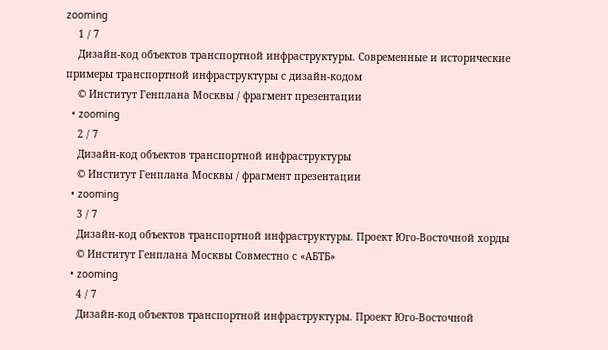zooming
    1 / 7
    Дизайн-код объектов транспортной инфраструктуры. Современные и исторические примеры транспортной инфраструктуры с дизайн-кодом
    © Институт Генплана Москвы / фрагмент презентации
  • zooming
    2 / 7
    Дизайн-код объектов транспортной инфраструктуры
    © Институт Генплана Москвы / фрагмент презентации
  • zooming
    3 / 7
    Дизайн-код объектов транспортной инфраструктуры. Проект Юго-Восточной хорды
    © Институт Генплана Москвы Совместно с «АБТБ»
  • zooming
    4 / 7
    Дизайн-код объектов транспортной инфраструктуры. Проект Юго-Восточной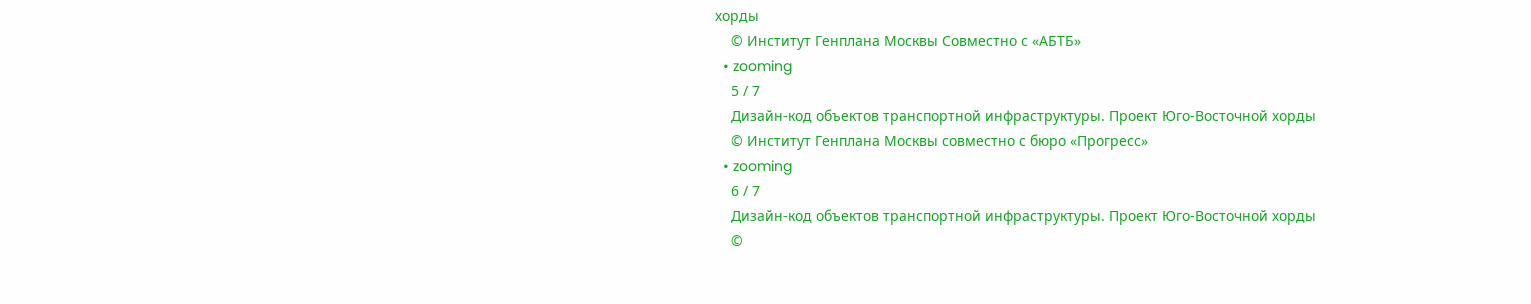хорды
    © Институт Генплана Москвы Совместно с «АБТБ»
  • zooming
    5 / 7
    Дизайн-код объектов транспортной инфраструктуры. Проект Юго-Восточной хорды
    © Институт Генплана Москвы совместно с бюро «Прогресс»
  • zooming
    6 / 7
    Дизайн-код объектов транспортной инфраструктуры. Проект Юго-Восточной хорды
    ©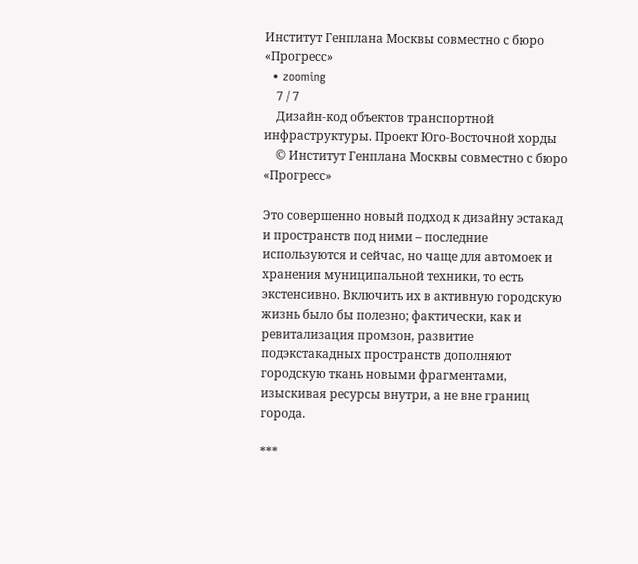Институт Генплана Москвы совместно с бюро «Прогресс»
  • zooming
    7 / 7
    Дизайн-код объектов транспортной инфраструктуры. Проект Юго-Восточной хорды
    © Институт Генплана Москвы совместно с бюро «Прогресс»

Это совершенно новый подход к дизайну эстакад и пространств под ними – последние используются и сейчас, но чаще для автомоек и хранения муниципальной техники, то есть экстенсивно. Включить их в активную городскую жизнь было бы полезно; фактически, как и ревитализация промзон, развитие подэкстакадных пространств дополняют городскую ткань новыми фрагментами, изыскивая ресурсы внутри, а не вне границ города.

***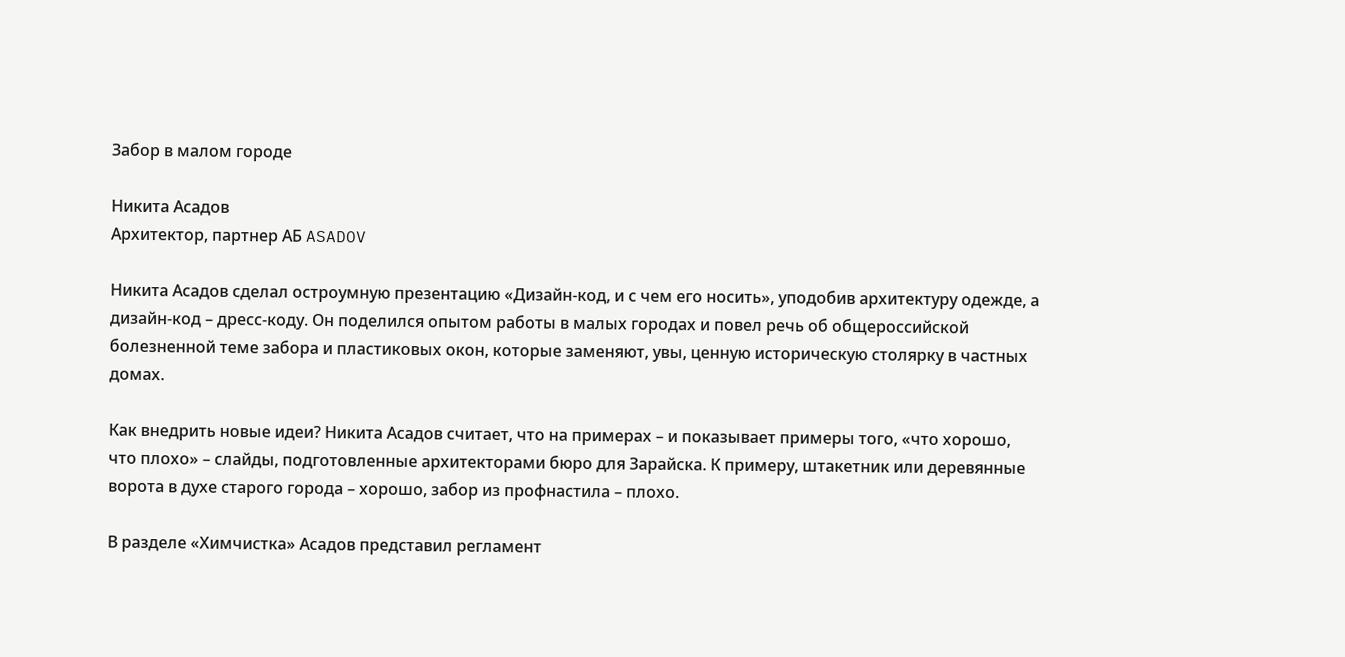Забор в малом городе

Никита Асадов
Архитектор, партнер АБ ASADOV

Никита Асадов сделал остроумную презентацию «Дизайн-код, и с чем его носить», уподобив архитектуру одежде, а дизайн-код – дресс-коду. Он поделился опытом работы в малых городах и повел речь об общероссийской болезненной теме забора и пластиковых окон, которые заменяют, увы, ценную историческую столярку в частных домах.

Как внедрить новые идеи? Никита Асадов считает, что на примерах – и показывает примеры того, «что хорошо, что плохо» – слайды, подготовленные архитекторами бюро для Зарайска. К примеру, штакетник или деревянные ворота в духе старого города – хорошо, забор из профнастила – плохо.

В разделе «Химчистка» Асадов представил регламент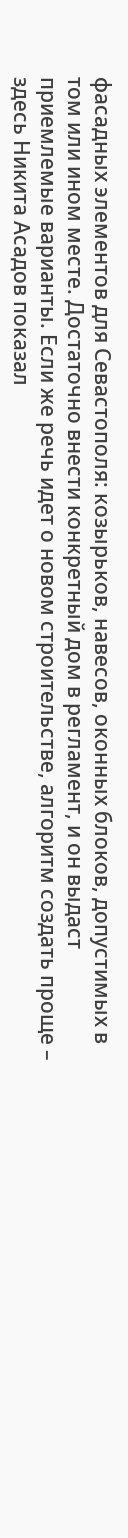фасадных элементов для Севастополя: козырьков, навесов, оконных блоков, допустимых в том или ином месте. Достаточно внести конкретный дом в регламент, и он выдаст приемлемые варианты. Если же речь идет о новом строительстве, алгоритм создать проще – здесь Никита Асадов показал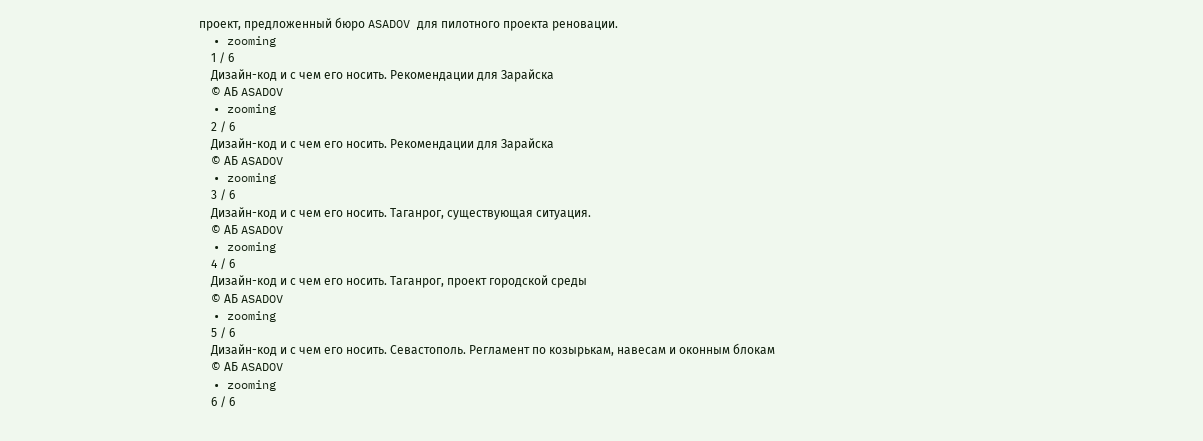проект, предложенный бюро ASADOV для пилотного проекта реновации.
  • zooming
    1 / 6
    Дизайн-код и с чем его носить. Рекомендации для Зарайска
    © АБ ASADOV
  • zooming
    2 / 6
    Дизайн-код и с чем его носить. Рекомендации для Зарайска
    © АБ ASADOV
  • zooming
    3 / 6
    Дизайн-код и с чем его носить. Таганрог, существующая ситуация.
    © АБ ASADOV
  • zooming
    4 / 6
    Дизайн-код и с чем его носить. Таганрог, проект городской среды
    © АБ ASADOV
  • zooming
    5 / 6
    Дизайн-код и с чем его носить. Севастополь. Регламент по козырькам, навесам и оконным блокам
    © АБ ASADOV
  • zooming
    6 / 6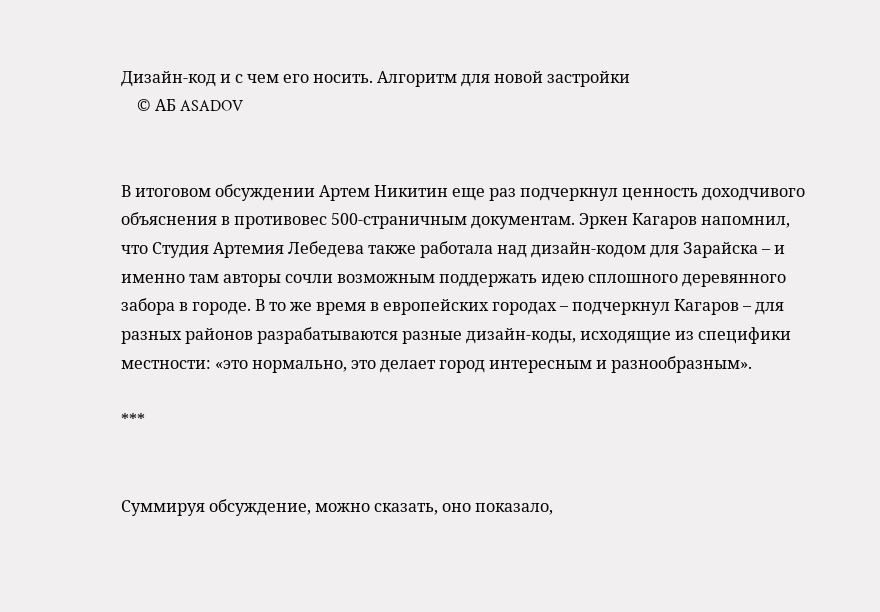Дизайн-код и с чем его носить. Алгоритм для новой застройки
    © АБ ASADOV


В итоговом обсуждении Артем Никитин еще раз подчеркнул ценность доходчивого объяснения в противовес 500-страничным документам. Эркен Кагаров напомнил, что Студия Артемия Лебедева также работала над дизайн-кодом для Зарайска – и именно там авторы сочли возможным поддержать идею сплошного деревянного забора в городе. В то же время в европейских городах – подчеркнул Кагаров – для разных районов разрабатываются разные дизайн-коды, исходящие из специфики местности: «это нормально, это делает город интересным и разнообразным».

***


Суммируя обсуждение, можно сказать, оно показало,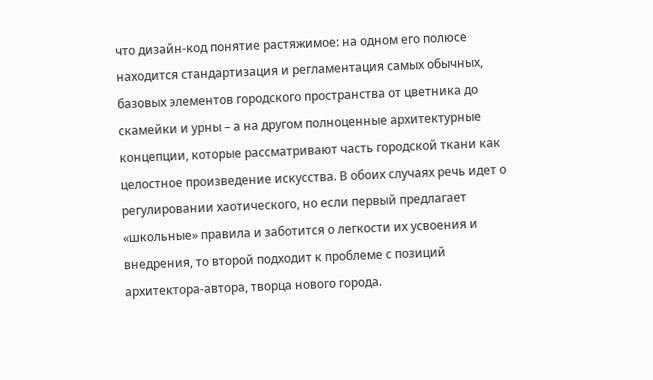что дизайн-код понятие растяжимое: на одном его полюсе находится стандартизация и регламентация самых обычных, базовых элементов городского пространства от цветника до скамейки и урны – а на другом полноценные архитектурные концепции, которые рассматривают часть городской ткани как целостное произведение искусства. В обоих случаях речь идет о регулировании хаотического, но если первый предлагает «школьные» правила и заботится о легкости их усвоения и внедрения, то второй подходит к проблеме с позиций архитектора-автора, творца нового города.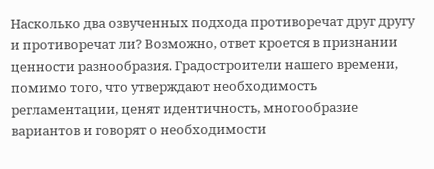Насколько два озвученных подхода противоречат друг другу и противоречат ли? Возможно, ответ кроется в признании ценности разнообразия. Градостроители нашего времени, помимо того, что утверждают необходимость регламентации, ценят идентичность, многообразие вариантов и говорят о необходимости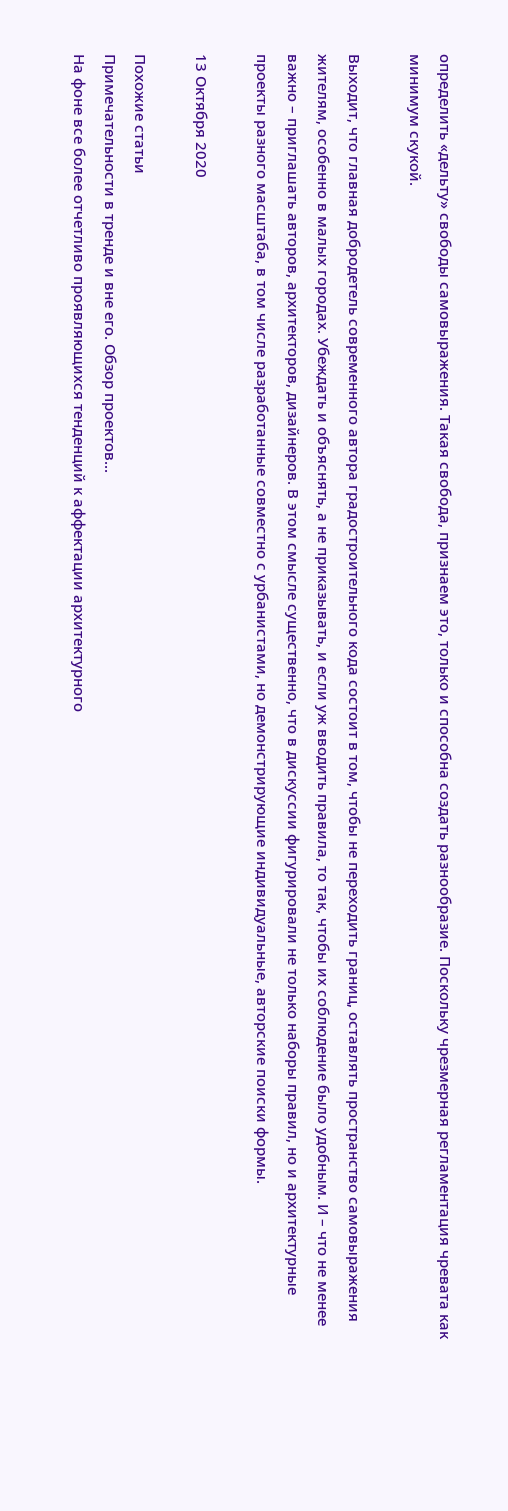определить «дельту» свободы самовыражения. Такая свобода, признаем это, только и способна создать разнообразие. Поскольку чрезмерная регламентация чревата как минимум скукой.

Выходит, что главная добродетель современного автора градостроительного кода состоит в том, чтобы не переходить границ, оставлять пространство самовыражения жителям, особенно в малых городах. Убеждать и объяснять, а не приказывать, и если уж вводить правила, то так, чтобы их соблюдение было удобным. И – что не менее важно – приглашать авторов, архитекторов, дизайнеров. В этом смысле существенно, что в дискуссии фигурировали не только наборы правил, но и архитектурные проекты разного масштаба, в том числе разработанные совместно с урбанистами, но демонстрирующие индивидуальные, авторские поиски формы.

13 Октября 2020

Похожие статьи
Примечательности в тренде и вне его. Обзор проектов...
На фоне все более отчетливо проявляющихся тенденций к аффектации архитектурного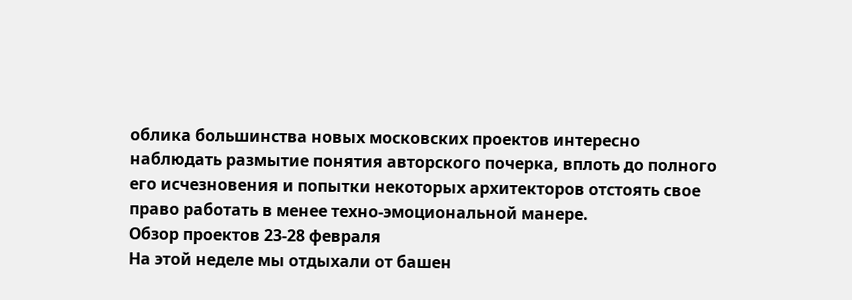облика большинства новых московских проектов интересно наблюдать размытие понятия авторского почерка, вплоть до полного его исчезновения и попытки некоторых архитекторов отстоять свое право работать в менее техно-эмоциональной манере.
Обзор проектов 23-28 февраля
На этой неделе мы отдыхали от башен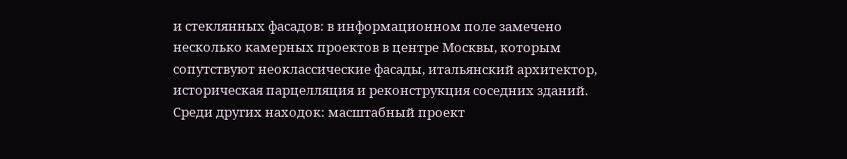и стеклянных фасадов: в информационном поле замечено несколько камерных проектов в центре Москвы, которым сопутствуют неоклассические фасады, итальянский архитектор, историческая парцелляция и реконструкция соседних зданий. Среди других находок: масштабный проект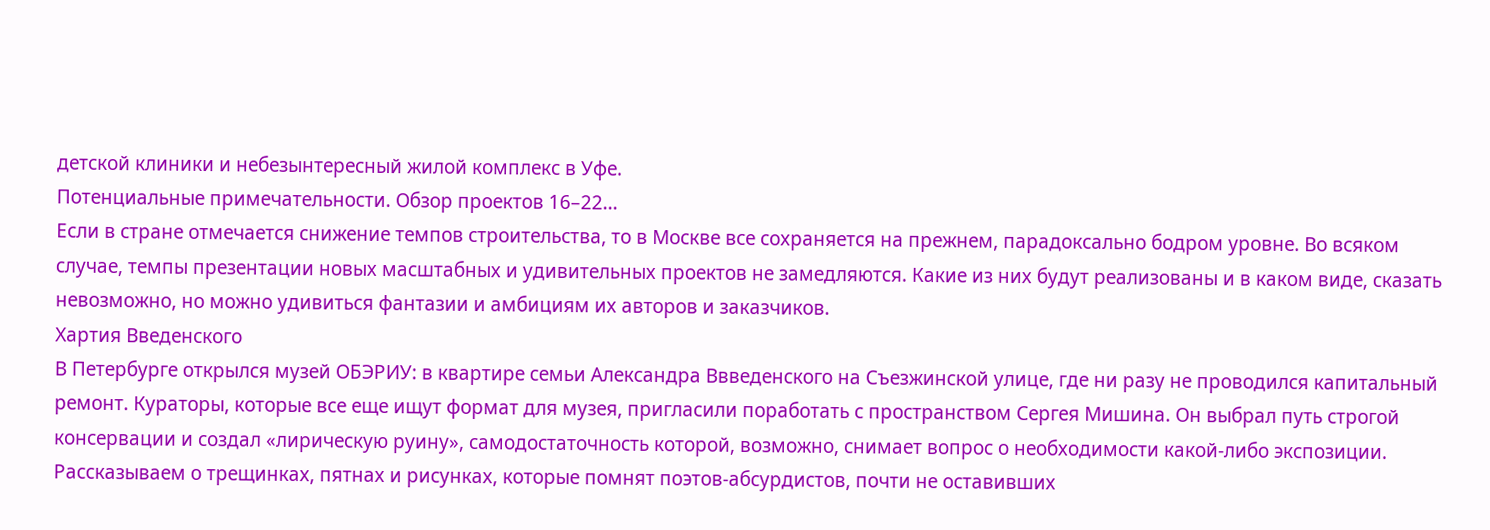детской клиники и небезынтересный жилой комплекс в Уфе.
Потенциальные примечательности. Обзор проектов 16–22...
Если в стране отмечается снижение темпов строительства, то в Москве все сохраняется на прежнем, парадоксально бодром уровне. Во всяком случае, темпы презентации новых масштабных и удивительных проектов не замедляются. Какие из них будут реализованы и в каком виде, сказать невозможно, но можно удивиться фантазии и амбициям их авторов и заказчиков.
Хартия Введенского
В Петербурге открылся музей ОБЭРИУ: в квартире семьи Александра Ввведенского на Съезжинской улице, где ни разу не проводился капитальный ремонт. Кураторы, которые все еще ищут формат для музея, пригласили поработать с пространством Сергея Мишина. Он выбрал путь строгой консервации и создал «лирическую руину», самодостаточность которой, возможно, снимает вопрос о необходимости какой-либо экспозиции. Рассказываем о трещинках, пятнах и рисунках, которые помнят поэтов-абсурдистов, почти не оставивших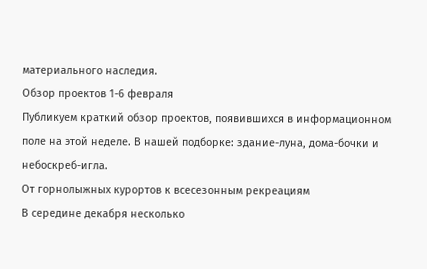материального наследия.
Обзор проектов 1-6 февраля
Публикуем краткий обзор проектов, появившихся в информационном поле на этой неделе. В нашей подборке: здание-луна, дома-бочки и небоскреб-игла.
От горнолыжных курортов к всесезонным рекреациям
В середине декабря несколько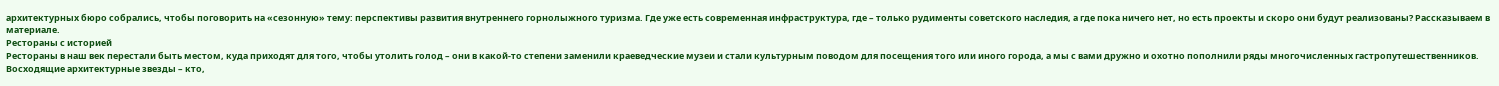архитектурных бюро собрались, чтобы поговорить на «сезонную» тему: перспективы развития внутреннего горнолыжного туризма. Где уже есть современная инфраструктура, где – только рудименты советского наследия, а где пока ничего нет, но есть проекты и скоро они будут реализованы? Рассказываем в материале.
Рестораны с историей
Рестораны в наш век перестали быть местом, куда приходят для того, чтобы утолить голод – они в какой-то степени заменили краеведческие музеи и стали культурным поводом для посещения того или иного города, а мы с вами дружно и охотно пополнили ряды многочисленных гастропутешественников.
Восходящие архитектурные звезды – кто,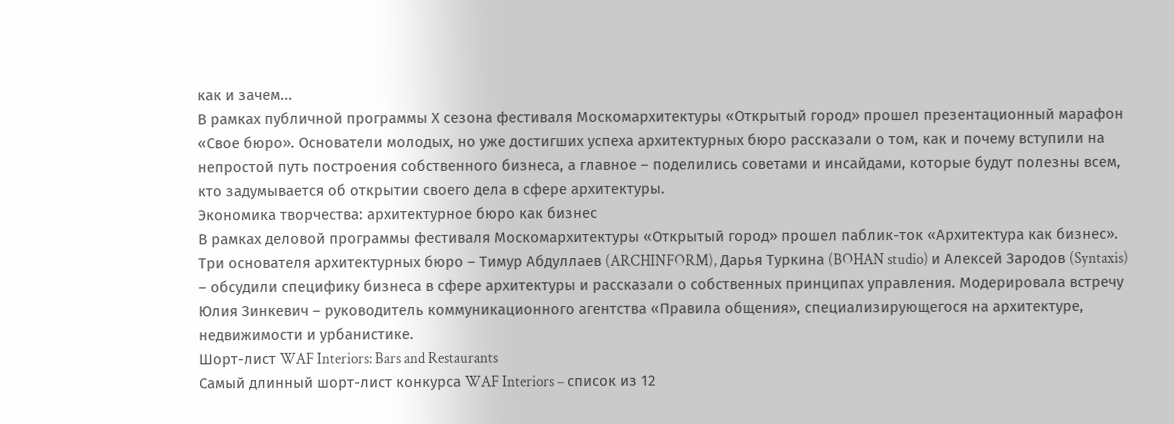как и зачем...
В рамках публичной программы Х сезона фестиваля Москомархитектуры «Открытый город» прошел презентационный марафон «Свое бюро». Основатели молодых, но уже достигших успеха архитектурных бюро рассказали о том, как и почему вступили на непростой путь построения собственного бизнеса, а главное – поделились советами и инсайдами, которые будут полезны всем, кто задумывается об открытии своего дела в сфере архитектуры.
Экономика творчества: архитектурное бюро как бизнес
В рамках деловой программы фестиваля Москомархитектуры «Открытый город» прошел паблик-ток «Архитектура как бизнес». Три основателя архитектурных бюро – Тимур Абдуллаев (ARCHINFORM), Дарья Туркина (BOHAN studio) и Алексей Зародов (Syntaxis) – обсудили специфику бизнеса в сфере архитектуры и рассказали о собственных принципах управления. Модерировала встречу Юлия Зинкевич – руководитель коммуникационного агентства «Правила общения», специализирующегося на архитектуре, недвижимости и урбанистике.
Шорт-лист WAF Interiors: Bars and Restaurants
Самый длинный шорт-лист конкурса WAF Interiors – список из 12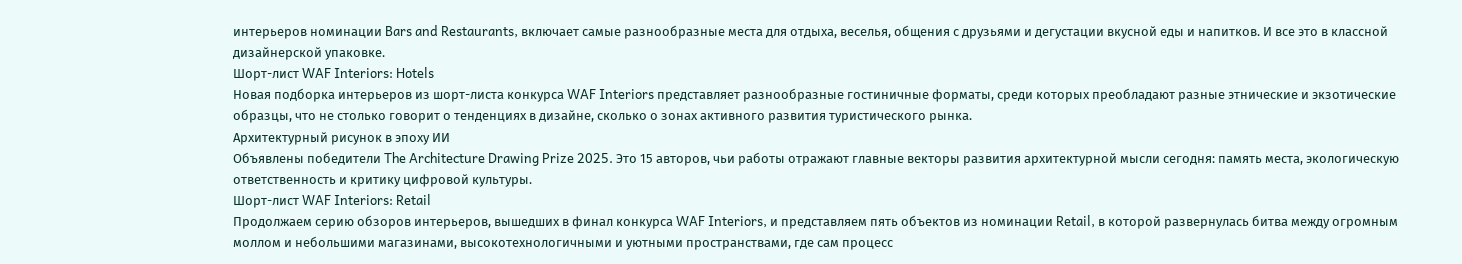интерьеров номинации Bars and Restaurants, включает самые разнообразные места для отдыха, веселья, общения с друзьями и дегустации вкусной еды и напитков. И все это в классной дизайнерской упаковке.
Шорт-лист WAF Interiors: Hotels
Новая подборка интерьеров из шорт-листа конкурса WAF Interiors представляет разнообразные гостиничные форматы, среди которых преобладают разные этнические и экзотические образцы, что не столько говорит о тенденциях в дизайне, сколько о зонах активного развития туристического рынка.
Архитектурный рисунок в эпоху ИИ
Объявлены победители The Architecture Drawing Prize 2025. Это 15 авторов, чьи работы отражают главные векторы развития архитектурной мысли сегодня: память места, экологическую ответственность и критику цифровой культуры.
Шорт-лист WAF Interiors: Retail
Продолжаем серию обзоров интерьеров, вышедших в финал конкурса WAF Interiors, и представляем пять объектов из номинации Retail, в которой развернулась битва между огромным моллом и небольшими магазинами, высокотехнологичными и уютными пространствами, где сам процесс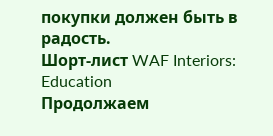покупки должен быть в радость.
Шорт-лист WAF Interiors: Education
Продолжаем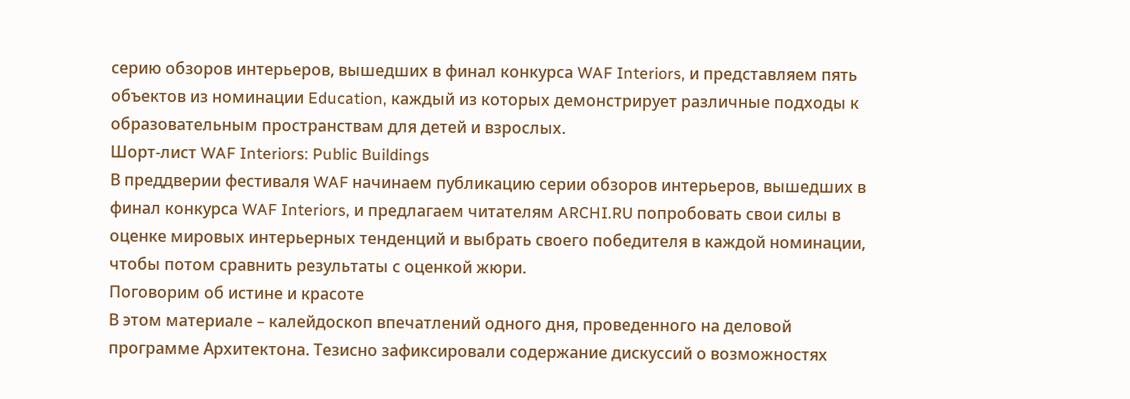серию обзоров интерьеров, вышедших в финал конкурса WAF Interiors, и представляем пять объектов из номинации Education, каждый из которых демонстрирует различные подходы к образовательным пространствам для детей и взрослых.
Шорт-лист WAF Interiors: Public Buildings
В преддверии фестиваля WAF начинаем публикацию серии обзоров интерьеров, вышедших в финал конкурса WAF Interiors, и предлагаем читателям ARCHI.RU попробовать свои силы в оценке мировых интерьерных тенденций и выбрать своего победителя в каждой номинации, чтобы потом сравнить результаты с оценкой жюри.
Поговорим об истине и красоте
В этом материале – калейдоскоп впечатлений одного дня, проведенного на деловой программе Архитектона. Тезисно зафиксировали содержание дискуссий о возможностях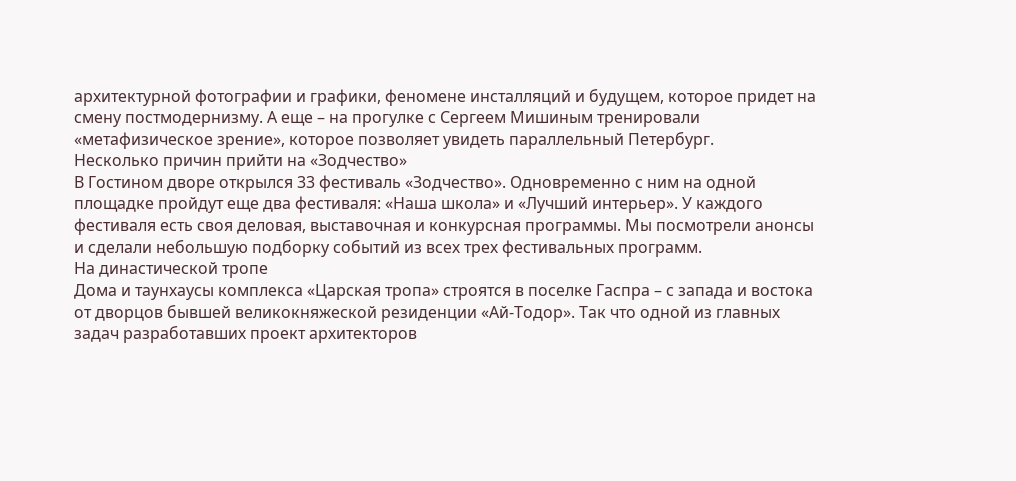архитектурной фотографии и графики, феномене инсталляций и будущем, которое придет на смену постмодернизму. А еще – на прогулке с Сергеем Мишиным тренировали «метафизическое зрение», которое позволяет увидеть параллельный Петербург.
Несколько причин прийти на «Зодчество»
В Гостином дворе открылся 33 фестиваль «Зодчество». Одновременно с ним на одной площадке пройдут еще два фестиваля: «Наша школа» и «Лучший интерьер». У каждого фестиваля есть своя деловая, выставочная и конкурсная программы. Мы посмотрели анонсы и сделали небольшую подборку событий из всех трех фестивальных программ.
На династической тропе
Дома и таунхаусы комплекса «Царская тропа» строятся в поселке Гаспра – с запада и востока от дворцов бывшей великокняжеской резиденции «Ай-Тодор». Так что одной из главных задач разработавших проект архитекторов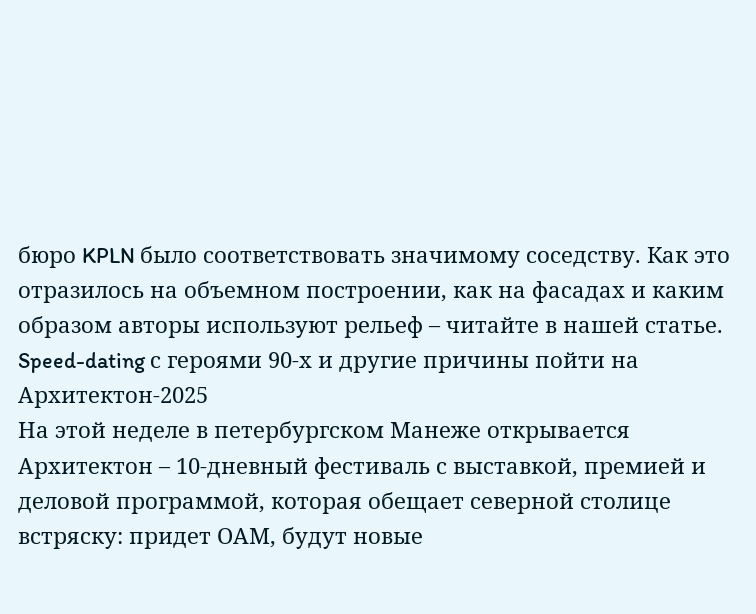бюро KPLN было соответствовать значимому соседству. Как это отразилось на объемном построении, как на фасадах и каким образом авторы используют рельеф – читайте в нашей статье.
Speed-dating с героями 90-х и другие причины пойти на Архитектон-2025
На этой неделе в петербургском Манеже открывается Архитектон – 10-дневный фестиваль с выставкой, премией и деловой программой, которая обещает северной столице встряску: придет ОАМ, будут новые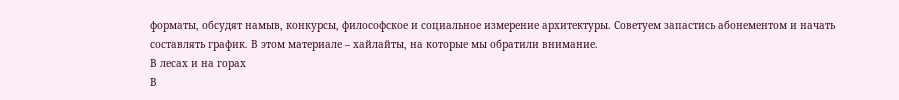форматы, обсудят намыв, конкурсы, философское и социальное измерение архитектуры. Советуем запастись абонементом и начать составлять график. В этом материале – хайлайты, на которые мы обратили внимание.
В лесах и на горах
В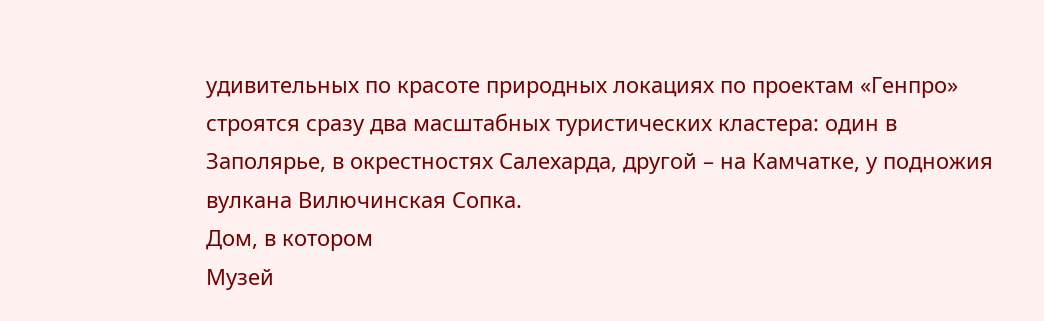удивительных по красоте природных локациях по проектам «Генпро» строятся сразу два масштабных туристических кластера: один в Заполярье, в окрестностях Салехарда, другой – на Камчатке, у подножия вулкана Вилючинская Сопка.
Дом, в котором
Музей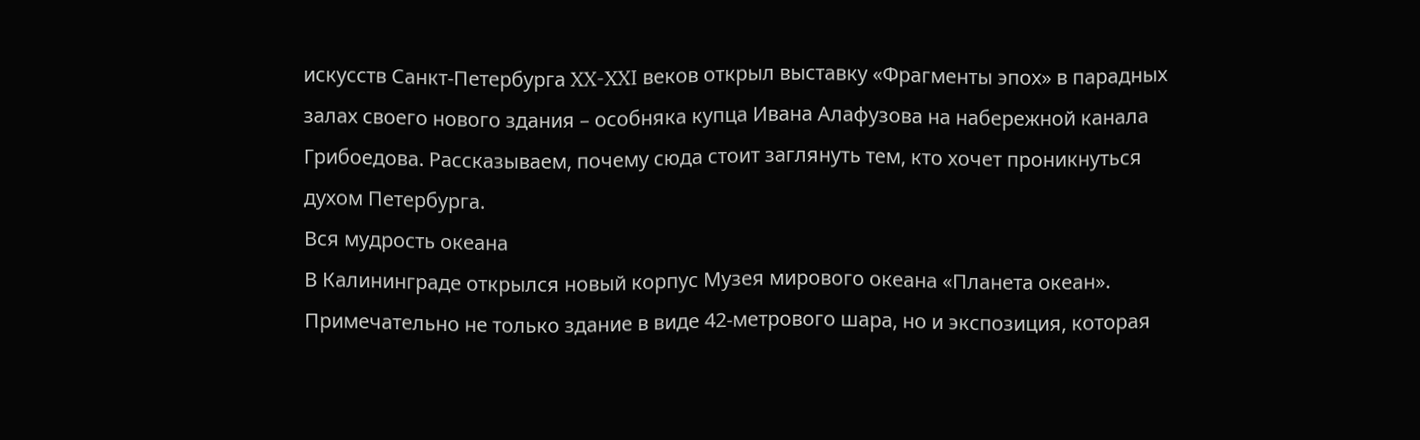искусств Санкт-Петербурга XX-XXI веков открыл выставку «Фрагменты эпох» в парадных залах своего нового здания – особняка купца Ивана Алафузова на набережной канала Грибоедова. Рассказываем, почему сюда стоит заглянуть тем, кто хочет проникнуться духом Петербурга.
Вся мудрость океана
В Калининграде открылся новый корпус Музея мирового океана «Планета океан». Примечательно не только здание в виде 42-метрового шара, но и экспозиция, которая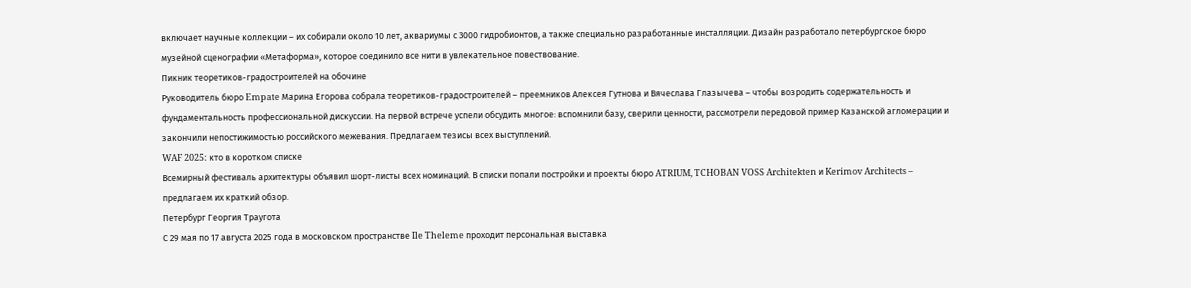включает научные коллекции – их собирали около 10 лет, аквариумы с 3000 гидробионтов, а также специально разработанные инсталляции. Дизайн разработало петербургское бюро музейной сценографии «Метаформа», которое соединило все нити в увлекательное повествование.
Пикник теоретиков-градостроителей на обочине
Руководитель бюро Empate Марина Егорова собрала теоретиков-градостроителей – преемников Алексея Гутнова и Вячеслава Глазычева – чтобы возродить содержательность и фундаментальность профессиональной дискуссии. На первой встрече успели обсудить многое: вспомнили базу, сверили ценности, рассмотрели передовой пример Казанской агломерации и закончили непостижимостью российского межевания. Предлагаем тезисы всех выступлений.
WAF 2025: кто в коротком списке
Всемирный фестиваль архитектуры объявил шорт-листы всех номинаций. В списки попали постройки и проекты бюро ATRIUM, TCHOBAN VOSS Architekten и Kerimov Architects – предлагаем их краткий обзор.
Петербург Георгия Траугота
С 29 мая по 17 августа 2025 года в московском пространстве Ile Theleme проходит персональная выставка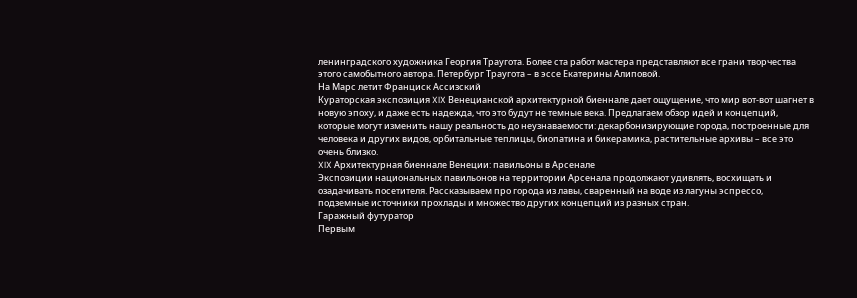ленинградского художника Георгия Траугота. Более ста работ мастера представляют все грани творчества этого самобытного автора. Петербург Траугота – в эссе Екатерины Алиповой.
На Марс летит Франциск Ассизский
Кураторская экспозиция XIX Венецианской архитектурной биеннале дает ощущение, что мир вот-вот шагнет в новую эпоху, и даже есть надежда, что это будут не темные века. Предлагаем обзор идей и концепций, которые могут изменить нашу реальность до неузнаваемости: декарбонизирующие города, построенные для человека и других видов, орбитальные теплицы, биопатина и бикерамика, растительные архивы – все это очень близко.
XIX Архитектурная биеннале Венеции: павильоны в Арсенале
Экспозиции национальных павильонов на территории Арсенала продолжают удивлять, восхищать и озадачивать посетителя. Рассказываем про города из лавы, сваренный на воде из лагуны эспрессо, подземные источники прохлады и множество других концепций из разных стран.
Гаражный футуратор
Первым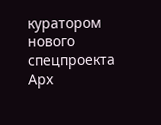куратором нового спецпроекта Арх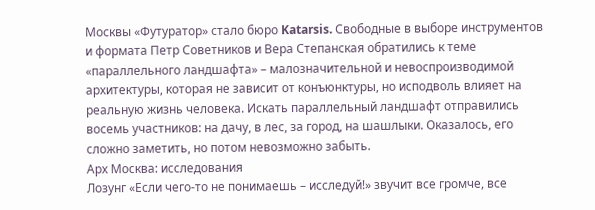Москвы «Футуратор» стало бюро Katarsis. Свободные в выборе инструментов и формата Петр Советников и Вера Степанская обратились к теме «параллельного ландшафта» – малозначительной и невоспроизводимой архитектуры, которая не зависит от конъюнктуры, но исподволь влияет на реальную жизнь человека. Искать параллельный ландшафт отправились восемь участников: на дачу, в лес, за город, на шашлыки. Оказалось, его сложно заметить, но потом невозможно забыть.
Арх Москва: исследования
Лозунг «Если чего-то не понимаешь – исследуй!» звучит все громче, все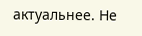актуальнее. Не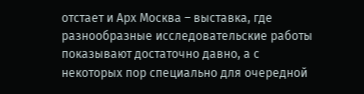отстает и Арх Москва – выставка, где разнообразные исследовательские работы показывают достаточно давно, а с некоторых пор специально для очередной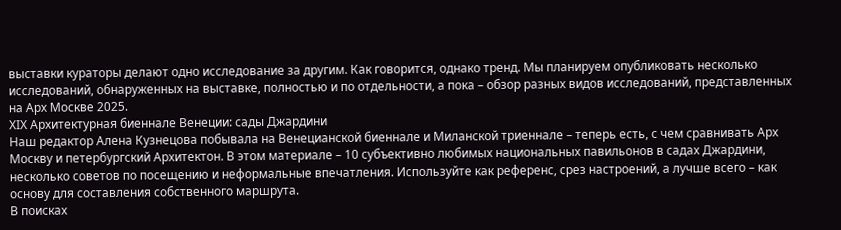выставки кураторы делают одно исследование за другим. Как говорится, однако тренд. Мы планируем опубликовать несколько исследований, обнаруженных на выставке, полностью и по отдельности, а пока – обзор разных видов исследований, представленных на Арх Москве 2025.
XIX Архитектурная биеннале Венеции: сады Джардини
Наш редактор Алена Кузнецова побывала на Венецианской биеннале и Миланской триеннале – теперь есть, с чем сравнивать Арх Москву и петербургский Архитектон. В этом материале – 10 субъективно любимых национальных павильонов в садах Джардини, несколько советов по посещению и неформальные впечатления. Используйте как референс, срез настроений, а лучше всего – как основу для составления собственного маршрута.
В поисках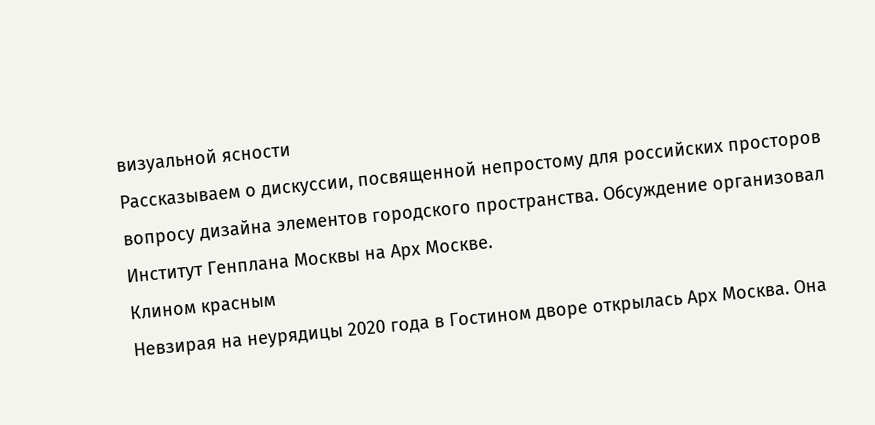визуальной ясности
Рассказываем о дискуссии, посвященной непростому для российских просторов вопросу дизайна элементов городского пространства. Обсуждение организовал Институт Генплана Москвы на Арх Москве.
Клином красным
Невзирая на неурядицы 2020 года в Гостином дворе открылась Арх Москва. Она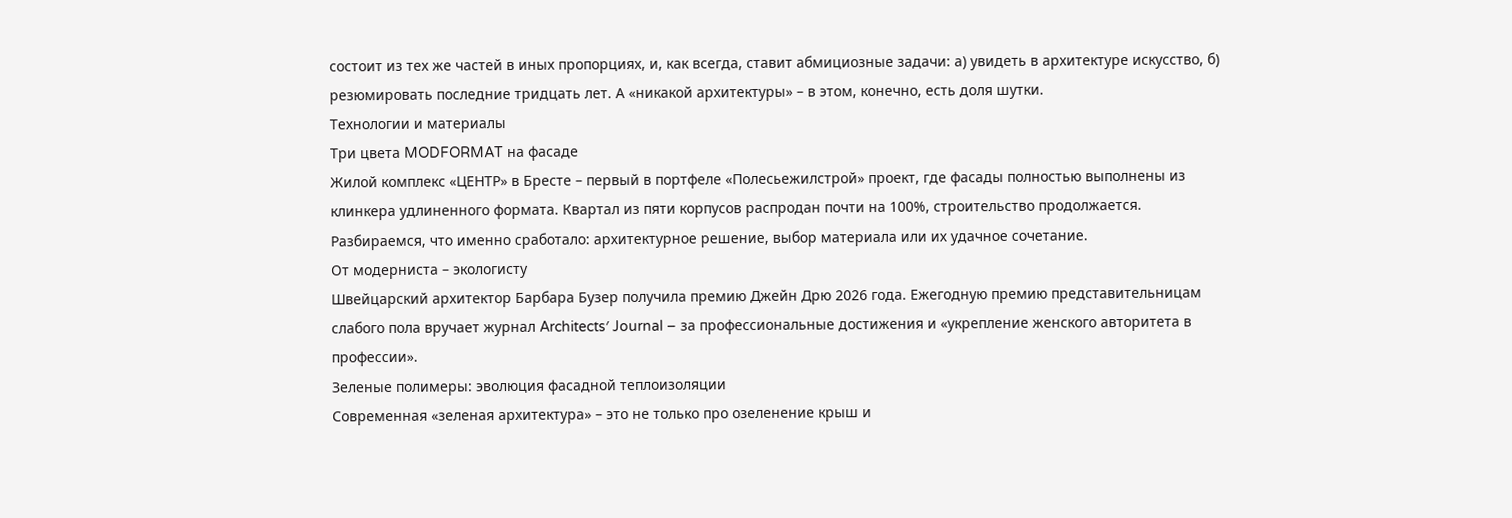состоит из тех же частей в иных пропорциях, и, как всегда, ставит абмициозные задачи: а) увидеть в архитектуре искусство, б) резюмировать последние тридцать лет. А «никакой архитектуры» – в этом, конечно, есть доля шутки.
Технологии и материалы
Три цвета MODFORMAT на фасаде
Жилой комплекс «ЦЕНТР» в Бресте – первый в портфеле «Полесьежилстрой» проект, где фасады полностью выполнены из клинкера удлиненного формата. Квартал из пяти корпусов распродан почти на 100%, строительство продолжается. Разбираемся, что именно сработало: архитектурное решение, выбор материала или их удачное сочетание.
От модерниста – экологисту
Швейцарский архитектор Барбара Бузер получила премию Джейн Дрю 2026 года. Ежегодную премию представительницам слабого пола вручает журнал Architects′ Journal – за профессиональные достижения и «укрепление женского авторитета в профессии».
Зеленые полимеры: эволюция фасадной теплоизоляции
Современная «зеленая архитектура» – это не только про озеленение крыш и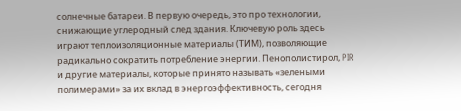солнечные батареи. В первую очередь, это про технологии, снижающие углеродный след здания. Ключевую роль здесь играют теплоизоляционные материалы (ТИМ), позволяющие радикально сократить потребление энергии. Пенополистирол, PIR и другие материалы, которые принято называть «зелеными полимерами» за их вклад в энергоэффективность, сегодня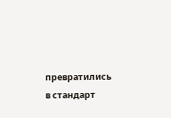превратились в стандарт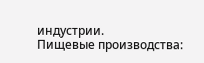индустрии.
Пищевые производства: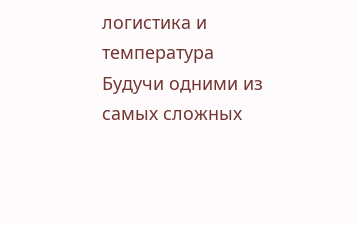логистика и температура
Будучи одними из самых сложных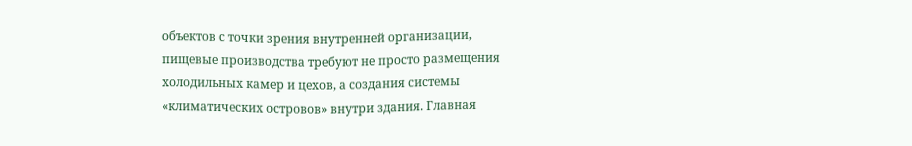объектов с точки зрения внутренней организации, пищевые производства требуют не просто размещения холодильных камер и цехов, а создания системы «климатических островов» внутри здания. Главная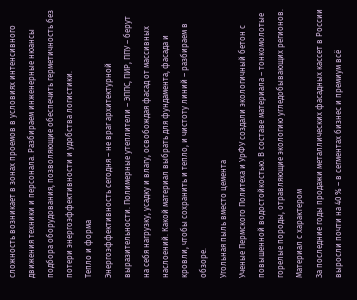сложность возникает в зонах проемов в условиях интенсивного движения техники и персонала. Разбираем инженерные нюансы подбора оборудования, позволяющие обеспечить герметичность без потери энергоэффективности и удобства логистики.
Тепло и форма
Энергоэффективность сегодня – не враг архитектурной выразительности. Полимерные утеплители – ЭППС, ПИР, ППУ – берут на себя нагрузку, усадку и влагу, освобождая фасад от массивных наслоений. Какой материал выбрать для фундамента, фасада и кровли, чтобы сохранить и тепло, и чистоту линий – разбираем в обзоре.
Угольная пыль вместо цемента
Ученые Пермского Политеха и УрФУ создали экологичный бетон с повышенной водостойкостью. В составе материала – тонкомолотые горелые породы, отравляющие экологию угледобывающих регионов.
Материал с характером
За последние годы продажи металлических фасадных кассет в России выросли почти на 40 % – в сегментах бизнес и премиум всё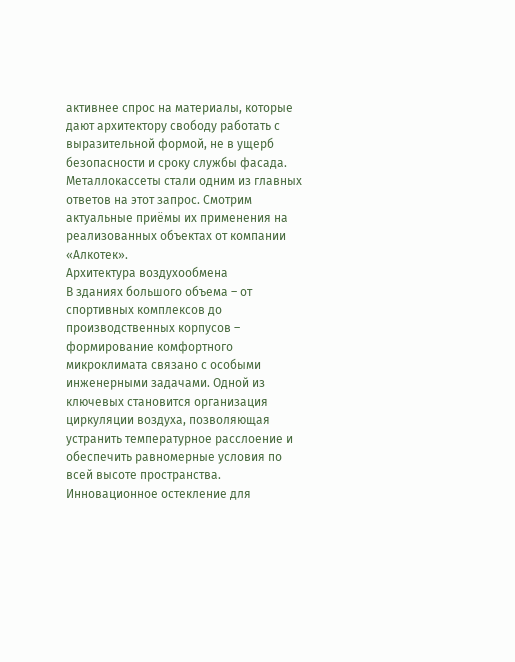активнее спрос на материалы, которые дают архитектору свободу работать с выразительной формой, не в ущерб безопасности и сроку службы фасада. Металлокассеты стали одним из главных ответов на этот запрос. Смотрим актуальные приёмы их применения на реализованных объектах от компании «Алкотек».
Архитектура воздухообмена
В зданиях большого объема – от спортивных комплексов до производственных корпусов – формирование комфортного микроклимата связано с особыми инженерными задачами. Одной из ключевых становится организация циркуляции воздуха, позволяющая устранить температурное расслоение и обеспечить равномерные условия по всей высоте пространства.
Инновационное остекление для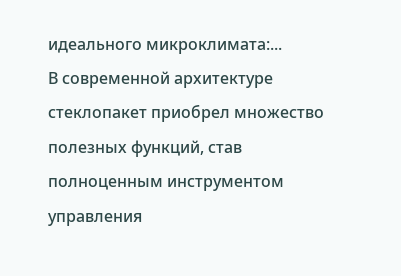идеального микроклимата:...
В современной архитектуре стеклопакет приобрел множество полезных функций, став полноценным инструментом управления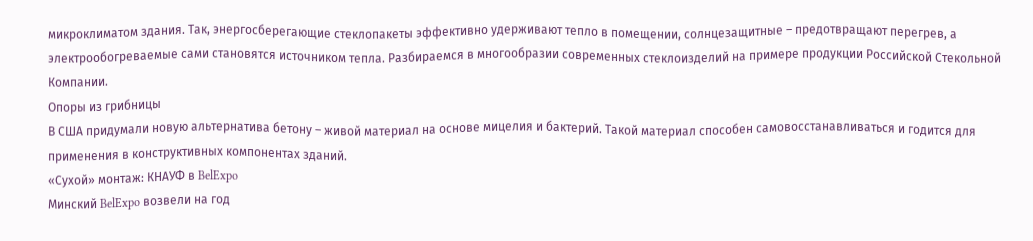микроклиматом здания. Так, энергосберегающие стеклопакеты эффективно удерживают тепло в помещении, солнцезащитные – предотвращают перегрев, а электрообогреваемые сами становятся источником тепла. Разбираемся в многообразии современных стеклоизделий на примере продукции Российской Стекольной Компании.
Опоры из грибницы
В США придумали новую альтернатива бетону – живой материал на основе мицелия и бактерий. Такой материал способен самовосстанавливаться и годится для применения в конструктивных компонентах зданий.
«Сухой» монтаж: КНАУФ в BelExpo
Минский BelExpo возвели на год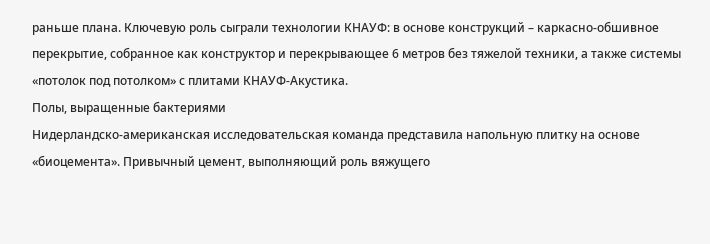раньше плана. Ключевую роль сыграли технологии КНАУФ: в основе конструкций – каркасно-обшивное перекрытие, собранное как конструктор и перекрывающее 6 метров без тяжелой техники, а также системы «потолок под потолком» с плитами КНАУФ-Акустика.
Полы, выращенные бактериями
Нидерландско-американская исследовательская команда представила напольную плитку на основе «биоцемента». Привычный цемент, выполняющий роль вяжущего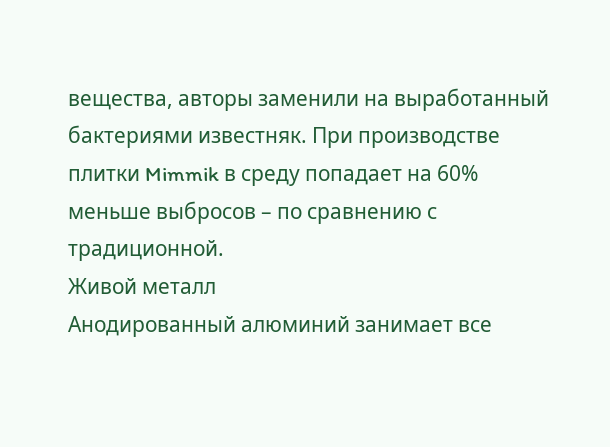вещества, авторы заменили на выработанный бактериями известняк. При производстве плитки Mimmik в среду попадает на 60% меньше выбросов – по сравнению с традиционной.
Живой металл
Анодированный алюминий занимает все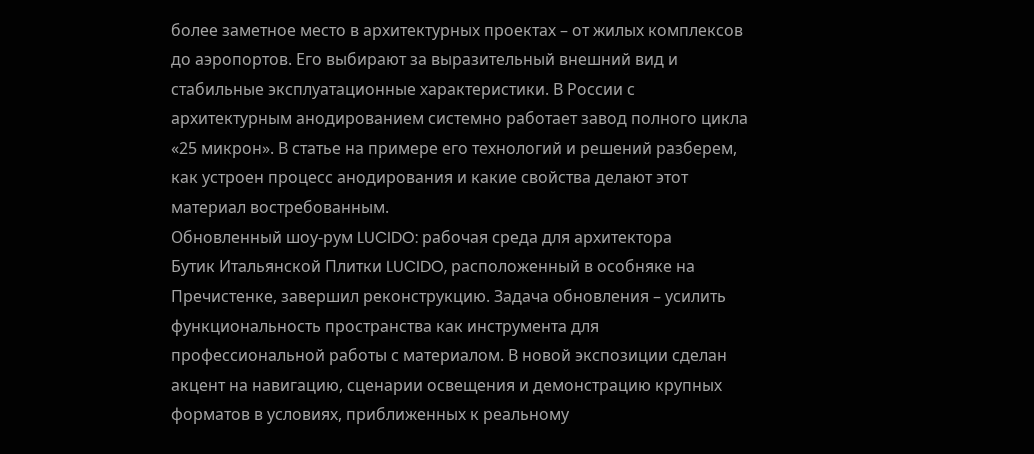более заметное место в архитектурных проектах – от жилых комплексов до аэропортов. Его выбирают за выразительный внешний вид и стабильные эксплуатационные характеристики. В России с архитектурным анодированием системно работает завод полного цикла «25 микрон». В статье на примере его технологий и решений разберем, как устроен процесс анодирования и какие свойства делают этот материал востребованным.
Обновленный шоу-рум LUCIDO: рабочая среда для архитектора
Бутик Итальянской Плитки LUCIDO, расположенный в особняке на Пречистенке, завершил реконструкцию. Задача обновления – усилить функциональность пространства как инструмента для профессиональной работы с материалом. В новой экспозиции сделан акцент на навигацию, сценарии освещения и демонстрацию крупных форматов в условиях, приближенных к реальному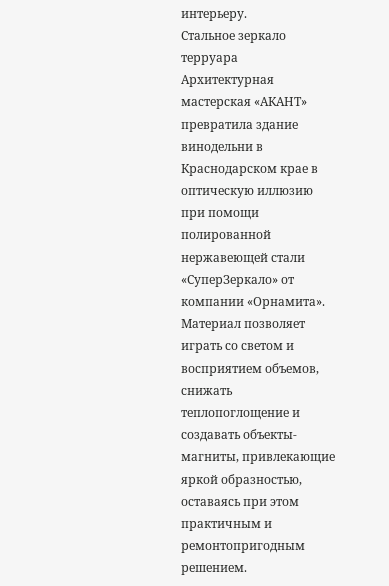интерьеру.
Стальное зеркало терруара
Архитектурная мастерская «АКАНТ» превратила здание винодельни в Краснодарском крае в оптическую иллюзию при помощи полированной нержавеющей стали «СуперЗеркало» от компании «Орнамита». Материал позволяет играть со светом и восприятием объемов, снижать теплопоглощение и создавать объекты-магниты, привлекающие яркой образностью, оставаясь при этом практичным и ремонтопригодным решением.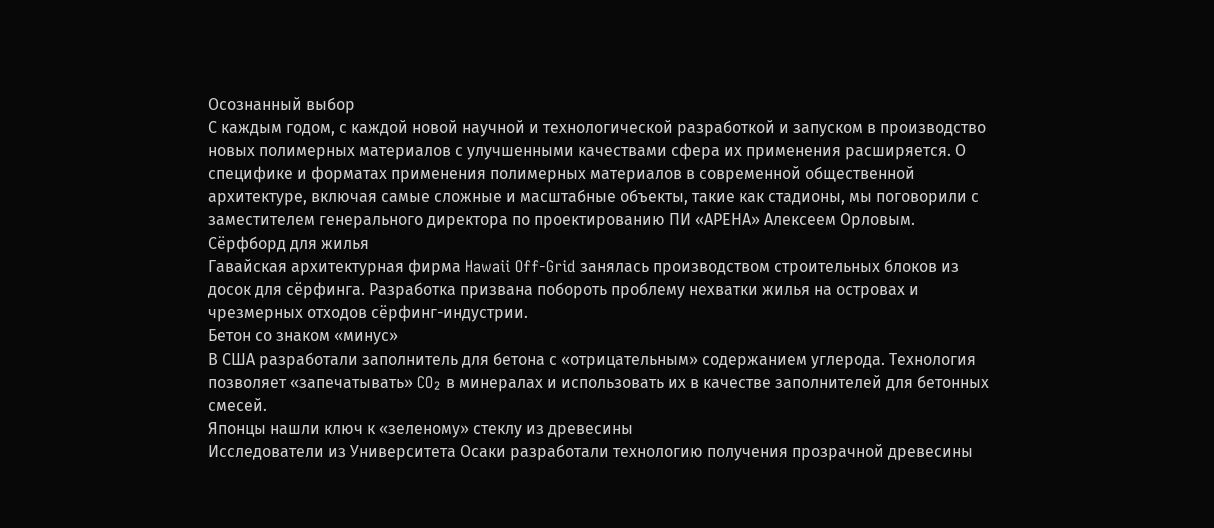Осознанный выбор
С каждым годом, с каждой новой научной и технологической разработкой и запуском в производство новых полимерных материалов с улучшенными качествами сфера их применения расширяется. О специфике и форматах применения полимерных материалов в современной общественной архитектуре, включая самые сложные и масштабные объекты, такие как стадионы, мы поговорили с заместителем генерального директора по проектированию ПИ «АРЕНА» Алексеем Орловым.
Сёрфборд для жилья
Гавайская архитектурная фирма Hawaii Off-Grid занялась производством строительных блоков из досок для сёрфинга. Разработка призвана побороть проблему нехватки жилья на островах и чрезмерных отходов сёрфинг-индустрии.
Бетон со знаком «минус»
В США разработали заполнитель для бетона с «отрицательным» содержанием углерода. Технология позволяет «запечатывать» CO₂ в минералах и использовать их в качестве заполнителей для бетонных смесей.
Японцы нашли ключ к «зеленому» стеклу из древесины
Исследователи из Университета Осаки разработали технологию получения прозрачной древесины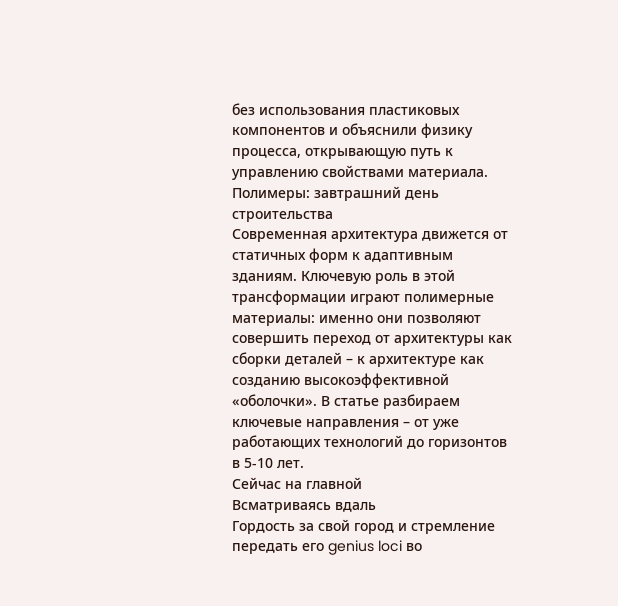без использования пластиковых компонентов и объяснили физику процесса, открывающую путь к управлению свойствами материала.
Полимеры: завтрашний день строительства
Современная архитектура движется от статичных форм к адаптивным зданиям. Ключевую роль в этой трансформации играют полимерные материалы: именно они позволяют совершить переход от архитектуры как сборки деталей – к архитектуре как созданию высокоэффективной «оболочки». В статье разбираем ключевые направления – от уже работающих технологий до горизонтов в 5-10 лет.
Сейчас на главной
Всматриваясь вдаль
Гордость за свой город и стремление передать его genius loci во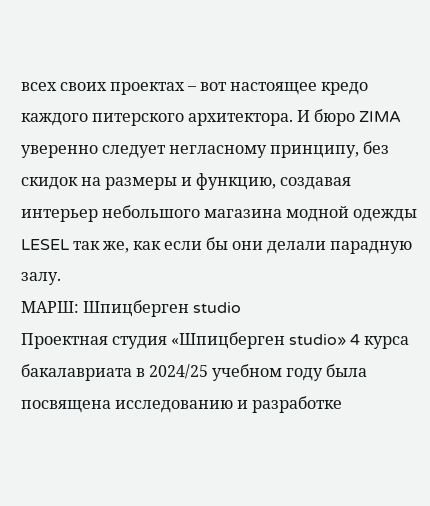всех своих проектах – вот настоящее кредо каждого питерского архитектора. И бюро ZIMA уверенно следует негласному принципу, без скидок на размеры и функцию, создавая интерьер небольшого магазина модной одежды LESEL так же, как если бы они делали парадную залу.
МАРШ: Шпицберген studio
Проектная студия «Шпицберген studio» 4 курса бакалавриата в 2024/25 учебном году была посвящена исследованию и разработке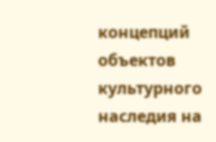концепций объектов культурного наследия на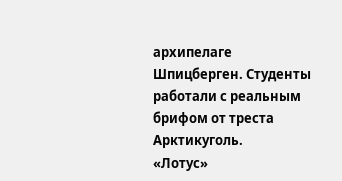архипелаге Шпицберген. Студенты работали с реальным брифом от треста Арктикуголь.
«Лотус»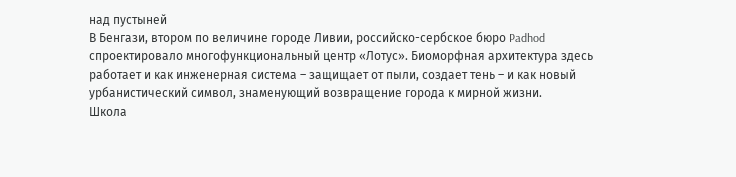над пустыней
В Бенгази, втором по величине городе Ливии, российско-сербское бюро Padhod спроектировало многофункциональный центр «Лотус». Биоморфная архитектура здесь работает и как инженерная система – защищает от пыли, создает тень – и как новый урбанистический символ, знаменующий возвращение города к мирной жизни.
Школа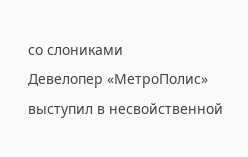со слониками
Девелопер «МетроПолис» выступил в несвойственной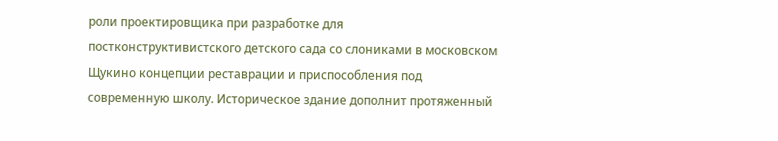роли проектировщика при разработке для постконструктивистского детского сада со слониками в московском Щукино концепции реставрации и приспособления под современную школу. Историческое здание дополнит протяженный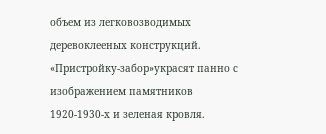объем из легковозводимых деревоклееных конструкций. «Пристройку-забор»украсят панно с изображением памятников 1920-1930-х и зеленая кровля.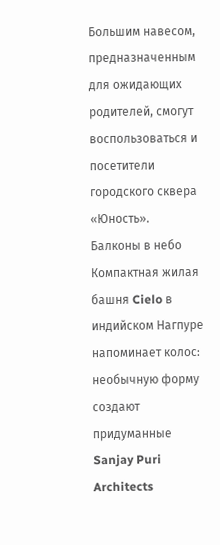Большим навесом, предназначенным для ожидающих родителей, смогут воспользоваться и посетители городского сквера «Юность».
Балконы в небо
Компактная жилая башня Cielo в индийском Нагпуре напоминает колос: необычную форму создают придуманные Sanjay Puri Architects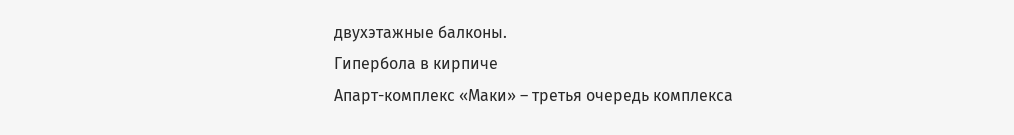двухэтажные балконы.
Гипербола в кирпиче
Апарт-комплекс «Маки» – третья очередь комплекса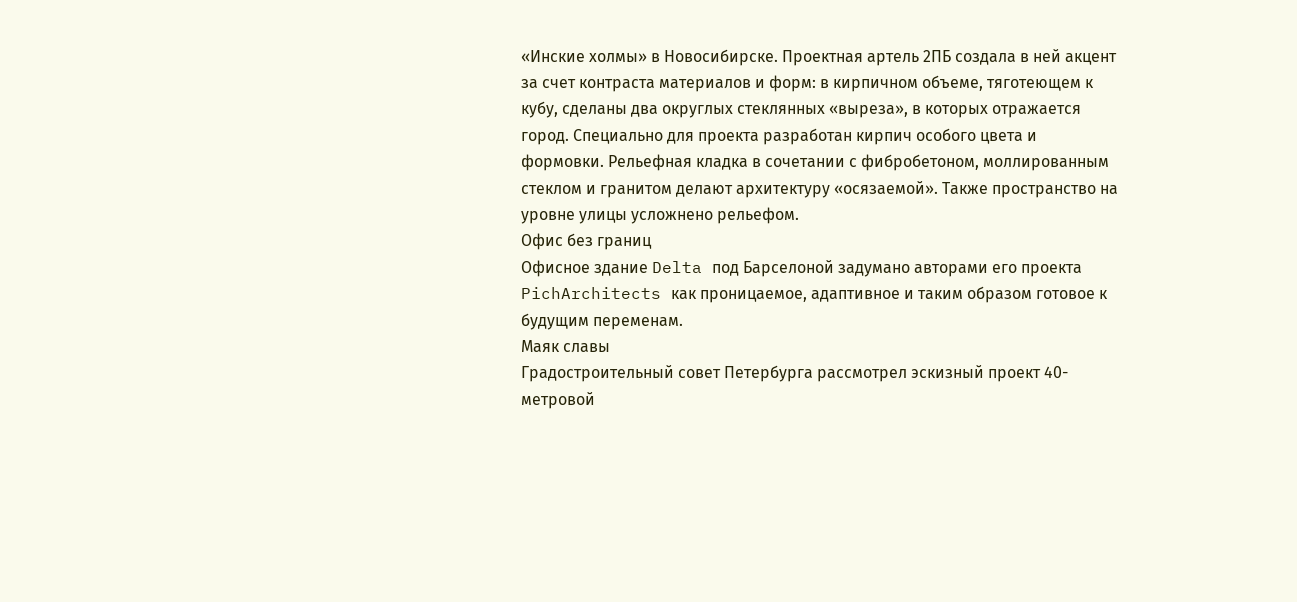«Инские холмы» в Новосибирске. Проектная артель 2ПБ создала в ней акцент за счет контраста материалов и форм: в кирпичном объеме, тяготеющем к кубу, сделаны два округлых стеклянных «выреза», в которых отражается город. Специально для проекта разработан кирпич особого цвета и формовки. Рельефная кладка в сочетании с фибробетоном, моллированным стеклом и гранитом делают архитектуру «осязаемой». Также пространство на уровне улицы усложнено рельефом.
Офис без границ
Офисное здание Delta под Барселоной задумано авторами его проекта PichArchitects как проницаемое, адаптивное и таким образом готовое к будущим переменам.
Маяк славы
Градостроительный совет Петербурга рассмотрел эскизный проект 40-метровой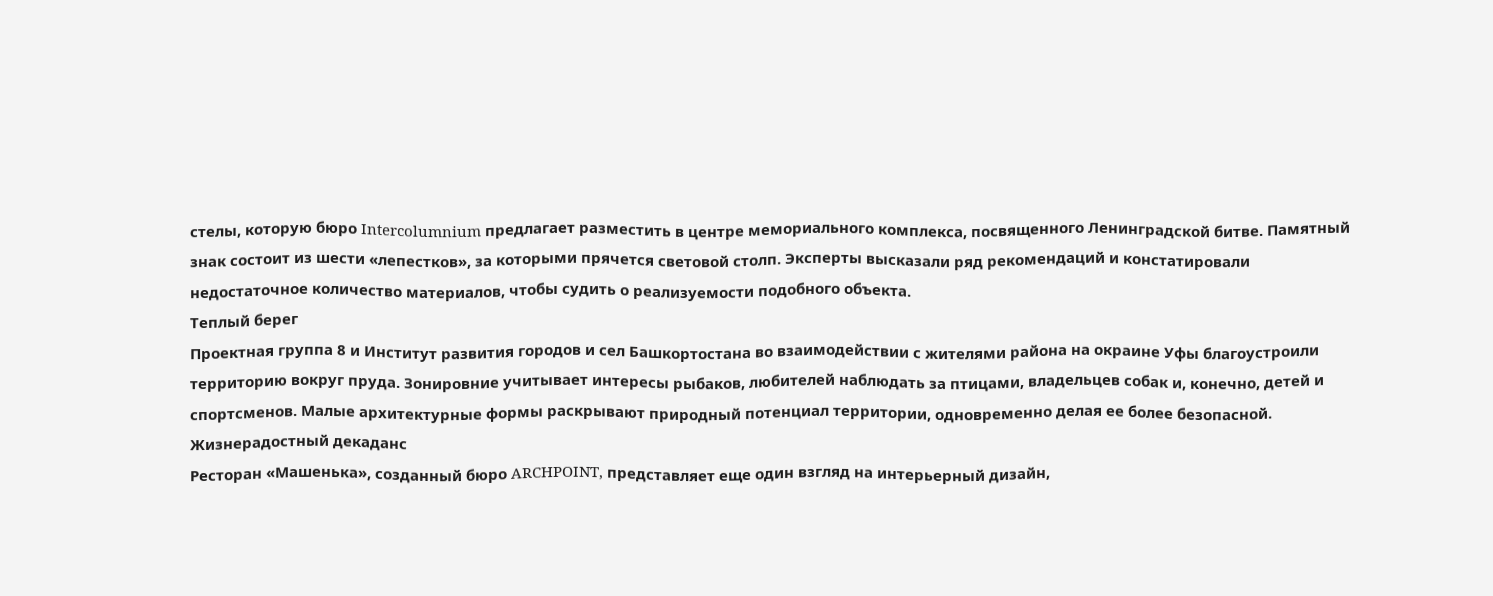стелы, которую бюро Intercolumnium предлагает разместить в центре мемориального комплекса, посвященного Ленинградской битве. Памятный знак состоит из шести «лепестков», за которыми прячется световой столп. Эксперты высказали ряд рекомендаций и констатировали недостаточное количество материалов, чтобы судить о реализуемости подобного объекта.
Теплый берег
Проектная группа 8 и Институт развития городов и сел Башкортостана во взаимодействии с жителями района на окраине Уфы благоустроили территорию вокруг пруда. Зонировние учитывает интересы рыбаков, любителей наблюдать за птицами, владельцев собак и, конечно, детей и спортсменов. Малые архитектурные формы раскрывают природный потенциал территории, одновременно делая ее более безопасной.
Жизнерадостный декаданс
Ресторан «Машенька», созданный бюро ARCHPOINT, представляет еще один взгляд на интерьерный дизайн,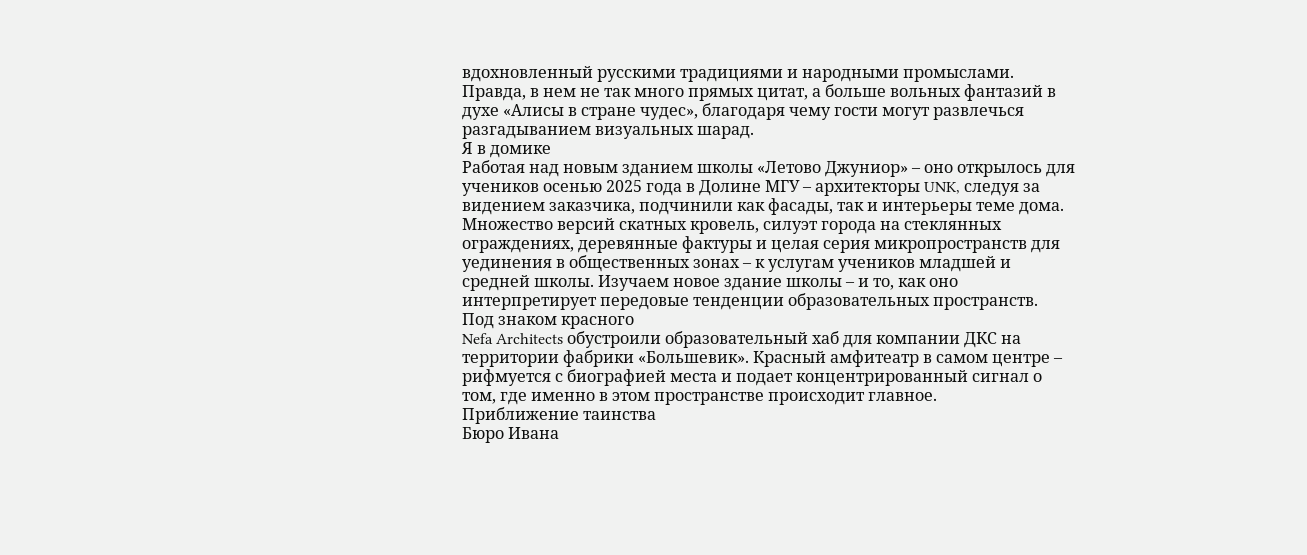вдохновленный русскими традициями и народными промыслами. Правда, в нем не так много прямых цитат, а больше вольных фантазий в духе «Алисы в стране чудес», благодаря чему гости могут развлечься разгадыванием визуальных шарад.
Я в домике
Работая над новым зданием школы «Летово Джуниор» – оно открылось для учеников осенью 2025 года в Долине МГУ – архитекторы UNK, следуя за видением заказчика, подчинили как фасады, так и интерьеры теме дома. Множество версий скатных кровель, силуэт города на стеклянных ограждениях, деревянные фактуры и целая серия микропространств для уединения в общественных зонах – к услугам учеников младшей и средней школы. Изучаем новое здание школы – и то, как оно интерпретирует передовые тенденции образовательных пространств.
Под знаком красного
Nefa Architects обустроили образовательный хаб для компании ДКС на территории фабрики «Большевик». Красный амфитеатр в самом центре – рифмуется с биографией места и подает концентрированный сигнал о том, где именно в этом пространстве происходит главное.
Приближение таинства
Бюро Ивана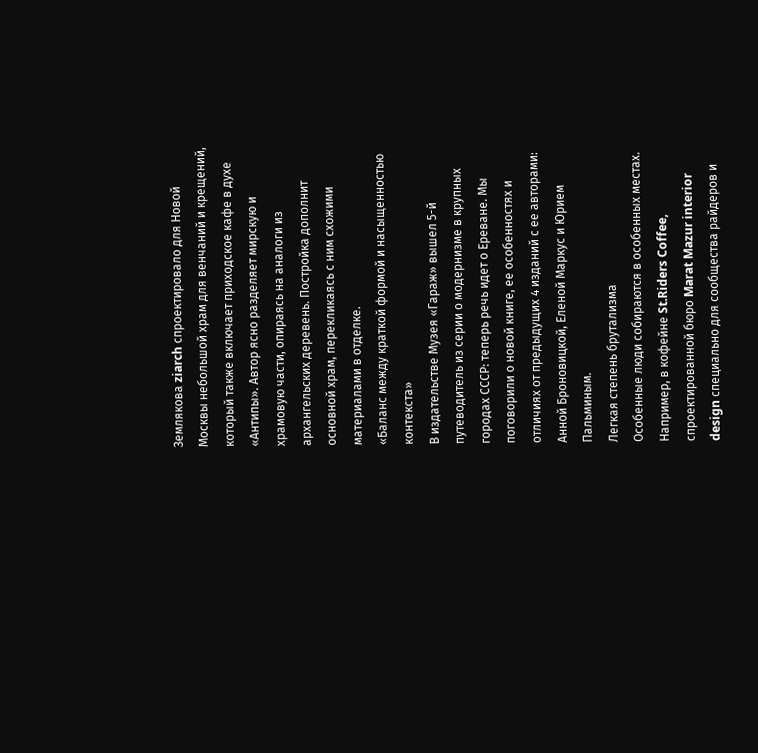Землякова ziarch спроектировало для Новой Москвы небольшой храм для венчаний и крещений, который также включает приходское кафе в духе «Антипы». Автор ясно разделяет мирскую и храмовую части, опираясь на аналоги из архангельских деревень. Постройка дополнит основной храм, перекликаясь с ним схожими материалами в отделке.
«Баланс между краткой формой и насыщенностью контекста»
В издательстве Музея «Гараж» вышел 5-й путеводитель из серии о модернизме в крупных городах СССР: теперь речь идет о Ереване. Мы поговорили о новой книге, ее особенностях и отличиях от предыдущих 4 изданий с ее авторами: Анной Броновицкой, Еленой Маркус и Юрием Пальминым.
Легкая степень брутализма
Особенные люди собираются в особенных местах. Например, в кофейне St.Riders Coffee, спроектированной бюро Marat Mazur interior design специально для сообщества райдеров и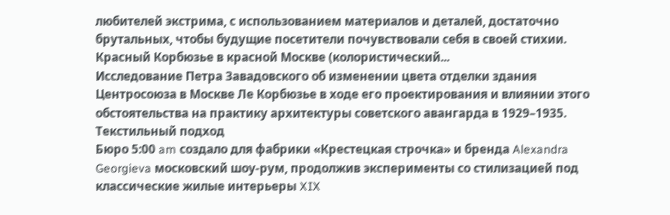любителей экстрима, с использованием материалов и деталей, достаточно брутальных, чтобы будущие посетители почувствовали себя в своей стихии.
Красный Корбюзье в красной Москве (колористический...
Исследование Петра Завадовского об изменении цвета отделки здания Центросоюза в Москве Ле Корбюзье в ходе его проектирования и влиянии этого обстоятельства на практику архитектуры советского авангарда в 1929–1935.
Текстильный подход
Бюро 5:00 am создало для фабрики «Крестецкая строчка» и бренда Alexandra Georgieva московский шоу-рум, продолжив эксперименты со стилизацией под классические жилые интерьеры XIX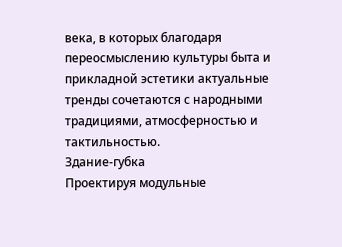века, в которых благодаря переосмыслению культуры быта и прикладной эстетики актуальные тренды сочетаются с народными традициями, атмосферностью и тактильностью.
Здание-губка
Проектируя модульные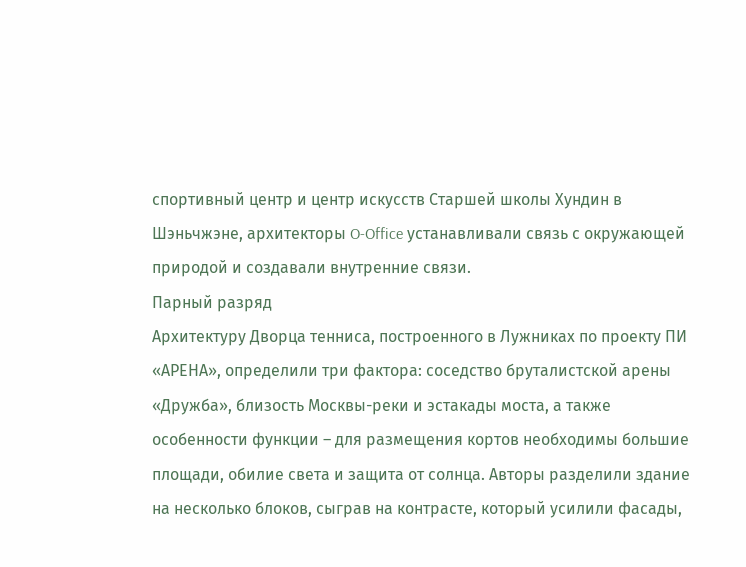спортивный центр и центр искусств Старшей школы Хундин в Шэньчжэне, архитекторы O-Office устанавливали связь с окружающей природой и создавали внутренние связи.
Парный разряд
Архитектуру Дворца тенниса, построенного в Лужниках по проекту ПИ «АРЕНА», определили три фактора: соседство бруталистской арены «Дружба», близость Москвы-реки и эстакады моста, а также особенности функции – для размещения кортов необходимы большие площади, обилие света и защита от солнца. Авторы разделили здание на несколько блоков, сыграв на контрасте, который усилили фасады,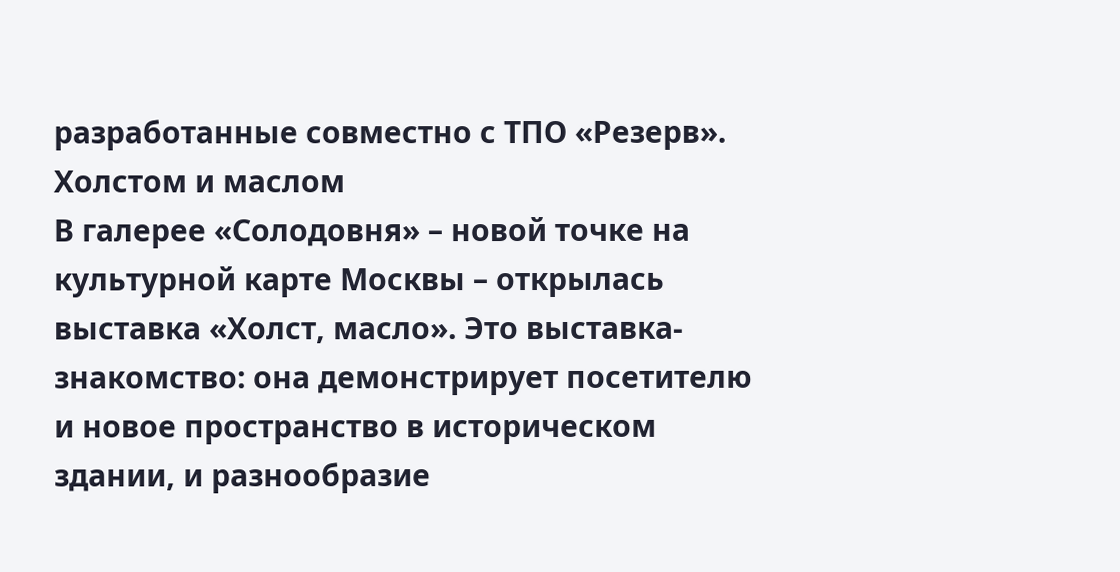разработанные совместно с ТПО «Резерв».
Холстом и маслом
В галерее «Солодовня» – новой точке на культурной карте Москвы – открылась выставка «Холст, масло». Это выставка-знакомство: она демонстрирует посетителю и новое пространство в историческом здании, и разнообразие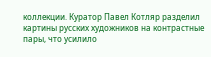коллекции. Куратор Павел Котляр разделил картины русских художников на контрастные пары, что усилило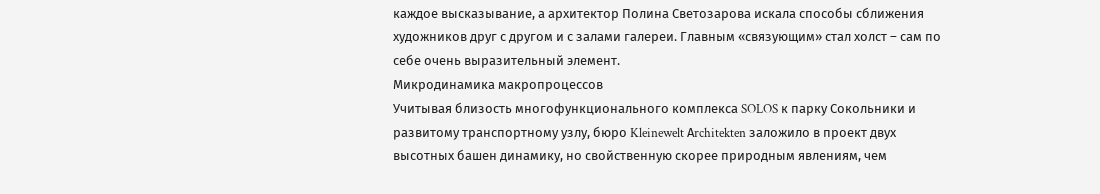каждое высказывание, а архитектор Полина Светозарова искала способы сближения художников друг с другом и с залами галереи. Главным «связующим» стал холст – сам по себе очень выразительный элемент.
Микродинамика макропроцессов
Учитывая близость многофункционального комплекса SOLOS к парку Сокольники и развитому транспортному узлу, бюро Kleinewelt Аrchitekten заложило в проект двух высотных башен динамику, но свойственную скорее природным явлениям, чем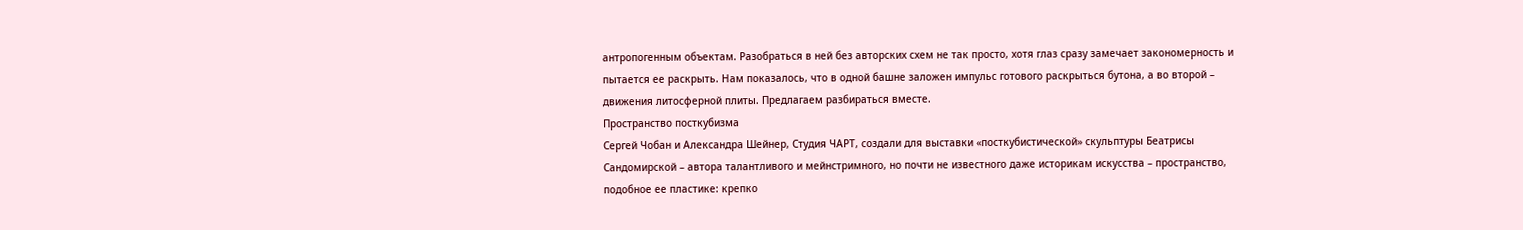антропогенным объектам. Разобраться в ней без авторских схем не так просто, хотя глаз сразу замечает закономерность и пытается ее раскрыть. Нам показалось, что в одной башне заложен импульс готового раскрыться бутона, а во второй – движения литосферной плиты. Предлагаем разбираться вместе.
Пространство посткубизма
Сергей Чобан и Александра Шейнер, Студия ЧАРТ, создали для выставки «посткубистической» скульптуры Беатрисы Сандомирской – автора талантливого и мейнстримного, но почти не известного даже историкам искусства – пространство, подобное ее пластике: крепко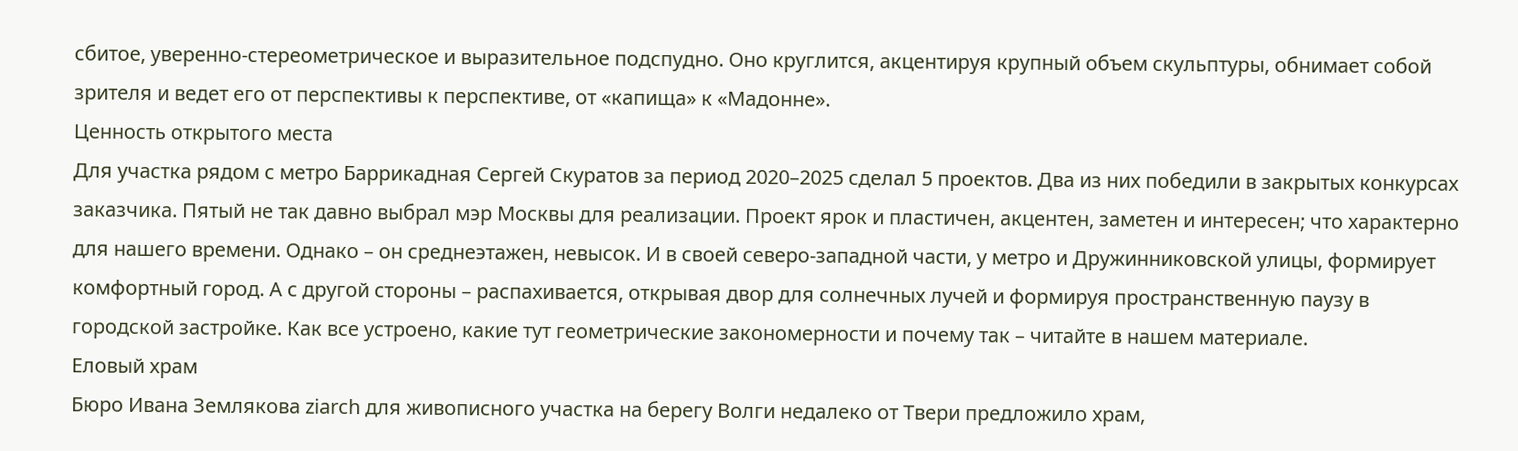сбитое, уверенно-стереометрическое и выразительное подспудно. Оно круглится, акцентируя крупный объем скульптуры, обнимает собой зрителя и ведет его от перспективы к перспективе, от «капища» к «Мадонне».
Ценность открытого места
Для участка рядом с метро Баррикадная Сергей Скуратов за период 2020–2025 сделал 5 проектов. Два из них победили в закрытых конкурсах заказчика. Пятый не так давно выбрал мэр Москвы для реализации. Проект ярок и пластичен, акцентен, заметен и интересен; что характерно для нашего времени. Однако – он среднеэтажен, невысок. И в своей северо-западной части, у метро и Дружинниковской улицы, формирует комфортный город. А с другой стороны – распахивается, открывая двор для солнечных лучей и формируя пространственную паузу в городской застройке. Как все устроено, какие тут геометрические закономерности и почему так – читайте в нашем материале.
Еловый храм
Бюро Ивана Землякова ziarch для живописного участка на берегу Волги недалеко от Твери предложило храм,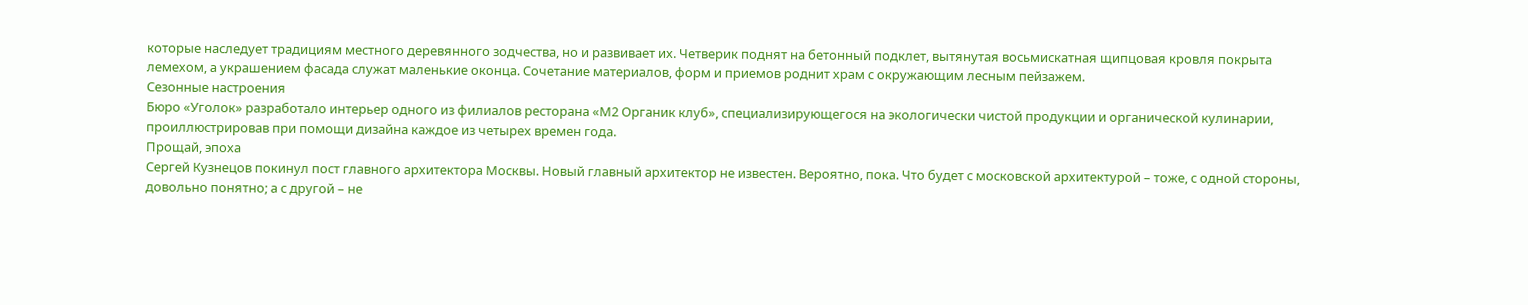которые наследует традициям местного деревянного зодчества, но и развивает их. Четверик поднят на бетонный подклет, вытянутая восьмискатная щипцовая кровля покрыта лемехом, а украшением фасада служат маленькие оконца. Сочетание материалов, форм и приемов роднит храм с окружающим лесным пейзажем.
Сезонные настроения
Бюро «Уголок» разработало интерьер одного из филиалов ресторана «М2 Органик клуб», специализирующегося на экологически чистой продукции и органической кулинарии, проиллюстрировав при помощи дизайна каждое из четырех времен года.
Прощай, эпоха
Сергей Кузнецов покинул пост главного архитектора Москвы. Новый главный архитектор не известен. Вероятно, пока. Что будет с московской архитектурой – тоже, с одной стороны, довольно понятно; а с другой – не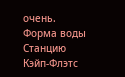очень.
Форма воды
Станцию Кэйп-Флэтс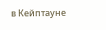в Кейптауне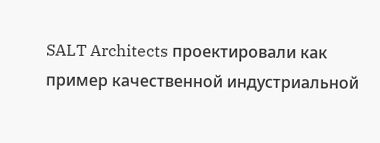SALT Architects проектировали как пример качественной индустриальной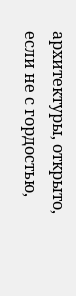архитектуры, открыто, если не с гордостью,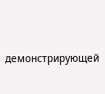демонстрирующей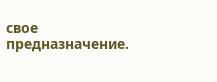свое предназначение.